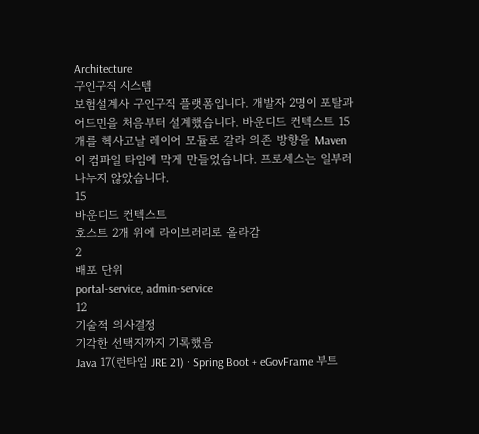Architecture
구인구직 시스템
보험설계사 구인구직 플랫폼입니다. 개발자 2명이 포탈과 어드민을 처음부터 설계했습니다. 바운디드 컨텍스트 15개를 헥사고날 레이어 모듈로 갈라 의존 방향을 Maven 이 컴파일 타임에 막게 만들었습니다. 프로세스는 일부러 나누지 않았습니다.
15
바운디드 컨텍스트
호스트 2개 위에 라이브러리로 올라감
2
배포 단위
portal-service, admin-service
12
기술적 의사결정
기각한 선택지까지 기록했음
Java 17(런타임 JRE 21) · Spring Boot + eGovFrame 부트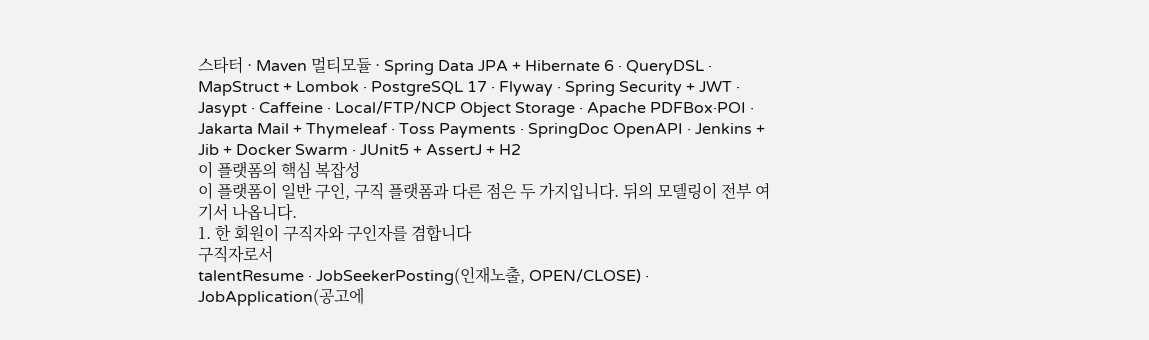스타터 · Maven 멀티모듈 · Spring Data JPA + Hibernate 6 · QueryDSL · MapStruct + Lombok · PostgreSQL 17 · Flyway · Spring Security + JWT · Jasypt · Caffeine · Local/FTP/NCP Object Storage · Apache PDFBox·POI · Jakarta Mail + Thymeleaf · Toss Payments · SpringDoc OpenAPI · Jenkins + Jib + Docker Swarm · JUnit5 + AssertJ + H2
이 플랫폼의 핵심 복잡성
이 플랫폼이 일반 구인, 구직 플랫폼과 다른 점은 두 가지입니다. 뒤의 모델링이 전부 여기서 나옵니다.
1. 한 회원이 구직자와 구인자를 겸합니다
구직자로서
talentResume · JobSeekerPosting(인재노출, OPEN/CLOSE) · JobApplication(공고에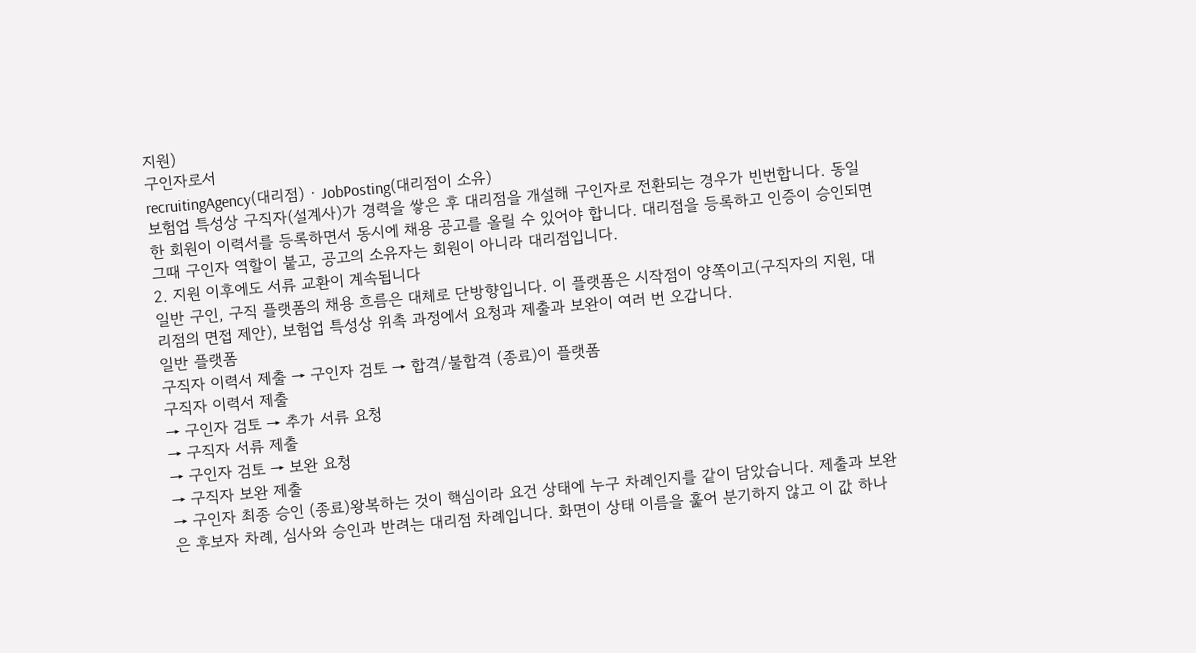지원)
구인자로서
recruitingAgency(대리점) · JobPosting(대리점이 소유)
보험업 특성상 구직자(설계사)가 경력을 쌓은 후 대리점을 개설해 구인자로 전환되는 경우가 빈번합니다. 동일한 회원이 이력서를 등록하면서 동시에 채용 공고를 올릴 수 있어야 합니다. 대리점을 등록하고 인증이 승인되면 그때 구인자 역할이 붙고, 공고의 소유자는 회원이 아니라 대리점입니다.
2. 지원 이후에도 서류 교환이 계속됩니다
일반 구인, 구직 플랫폼의 채용 흐름은 대체로 단방향입니다. 이 플랫폼은 시작점이 양쪽이고(구직자의 지원, 대리점의 면접 제안), 보험업 특성상 위촉 과정에서 요청과 제출과 보완이 여러 번 오갑니다.
일반 플랫폼
구직자 이력서 제출 → 구인자 검토 → 합격/불합격 (종료)이 플랫폼
구직자 이력서 제출
→ 구인자 검토 → 추가 서류 요청
→ 구직자 서류 제출
→ 구인자 검토 → 보완 요청
→ 구직자 보완 제출
→ 구인자 최종 승인 (종료)왕복하는 것이 핵심이라 요건 상태에 누구 차례인지를 같이 담았습니다. 제출과 보완은 후보자 차례, 심사와 승인과 반려는 대리점 차례입니다. 화면이 상태 이름을 훑어 분기하지 않고 이 값 하나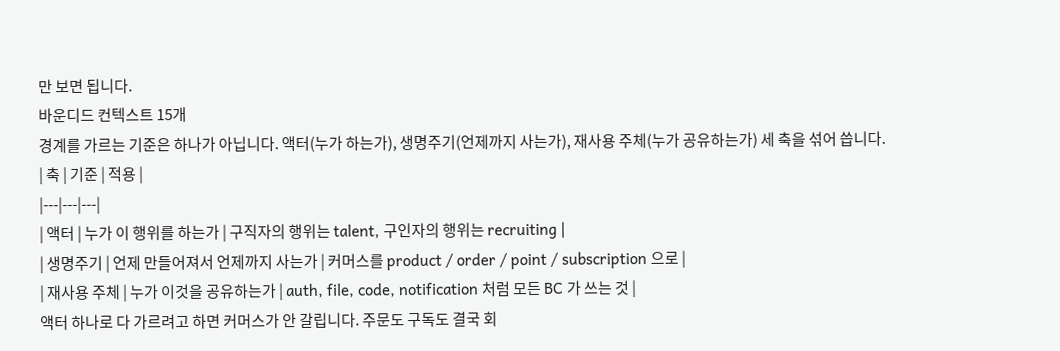만 보면 됩니다.
바운디드 컨텍스트 15개
경계를 가르는 기준은 하나가 아닙니다. 액터(누가 하는가), 생명주기(언제까지 사는가), 재사용 주체(누가 공유하는가) 세 축을 섞어 씁니다.
| 축 | 기준 | 적용 |
|---|---|---|
| 액터 | 누가 이 행위를 하는가 | 구직자의 행위는 talent, 구인자의 행위는 recruiting |
| 생명주기 | 언제 만들어져서 언제까지 사는가 | 커머스를 product / order / point / subscription 으로 |
| 재사용 주체 | 누가 이것을 공유하는가 | auth, file, code, notification 처럼 모든 BC 가 쓰는 것 |
액터 하나로 다 가르려고 하면 커머스가 안 갈립니다. 주문도 구독도 결국 회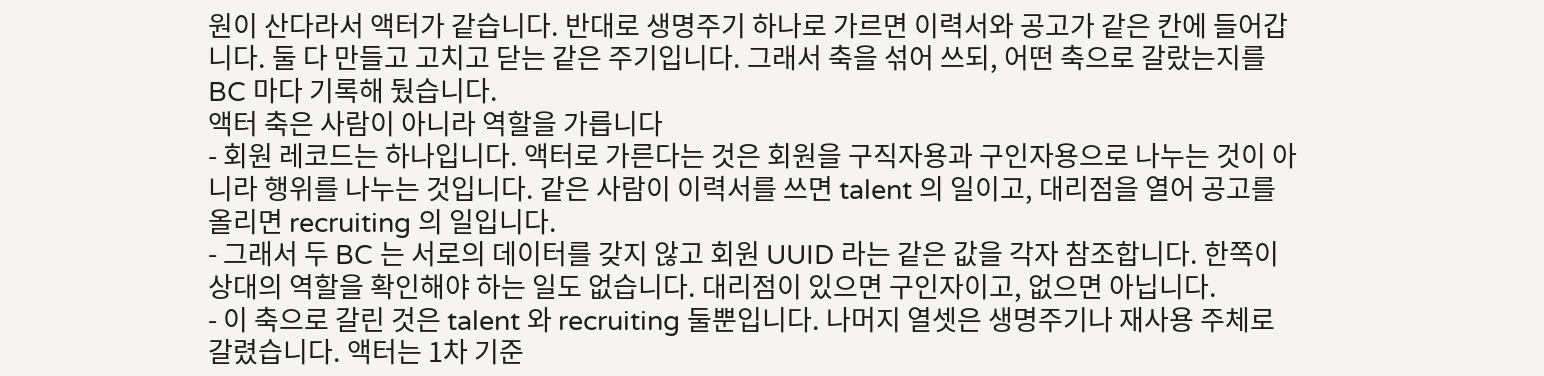원이 산다라서 액터가 같습니다. 반대로 생명주기 하나로 가르면 이력서와 공고가 같은 칸에 들어갑니다. 둘 다 만들고 고치고 닫는 같은 주기입니다. 그래서 축을 섞어 쓰되, 어떤 축으로 갈랐는지를 BC 마다 기록해 뒀습니다.
액터 축은 사람이 아니라 역할을 가릅니다
- 회원 레코드는 하나입니다. 액터로 가른다는 것은 회원을 구직자용과 구인자용으로 나누는 것이 아니라 행위를 나누는 것입니다. 같은 사람이 이력서를 쓰면 talent 의 일이고, 대리점을 열어 공고를 올리면 recruiting 의 일입니다.
- 그래서 두 BC 는 서로의 데이터를 갖지 않고 회원 UUID 라는 같은 값을 각자 참조합니다. 한쪽이 상대의 역할을 확인해야 하는 일도 없습니다. 대리점이 있으면 구인자이고, 없으면 아닙니다.
- 이 축으로 갈린 것은 talent 와 recruiting 둘뿐입니다. 나머지 열셋은 생명주기나 재사용 주체로 갈렸습니다. 액터는 1차 기준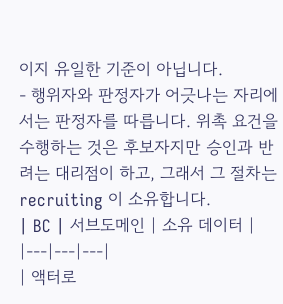이지 유일한 기준이 아닙니다.
- 행위자와 판정자가 어긋나는 자리에서는 판정자를 따릅니다. 위촉 요건을 수행하는 것은 후보자지만 승인과 반려는 대리점이 하고, 그래서 그 절차는 recruiting 이 소유합니다.
| BC | 서브도메인 | 소유 데이터 |
|---|---|---|
| 액터로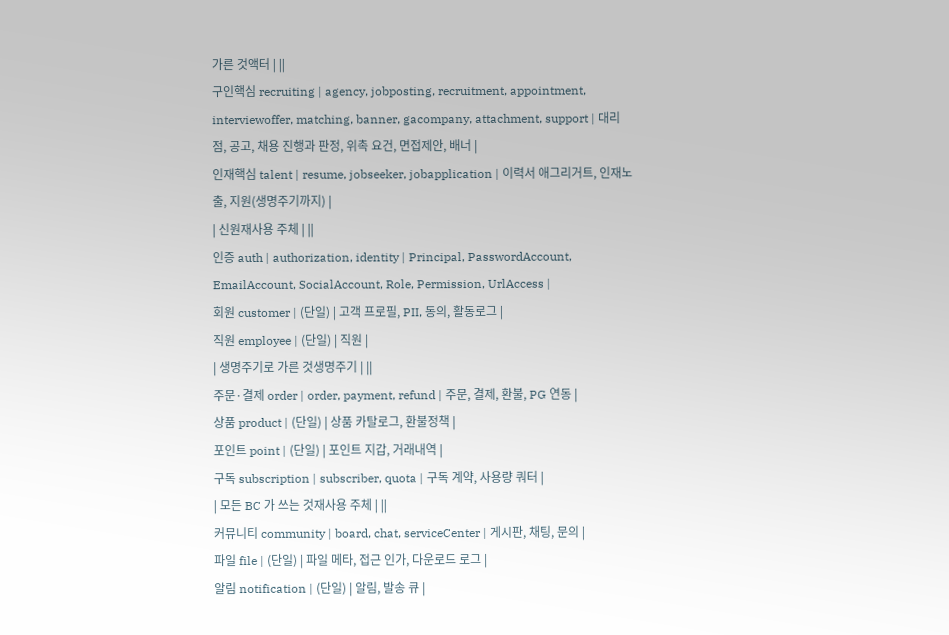가른 것액터 | ||
구인핵심 recruiting | agency, jobposting, recruitment, appointment, interviewoffer, matching, banner, gacompany, attachment, support | 대리점, 공고, 채용 진행과 판정, 위촉 요건, 면접제안, 배너 |
인재핵심 talent | resume, jobseeker, jobapplication | 이력서 애그리거트, 인재노출, 지원(생명주기까지) |
| 신원재사용 주체 | ||
인증 auth | authorization, identity | Principal, PasswordAccount, EmailAccount, SocialAccount, Role, Permission, UrlAccess |
회원 customer | (단일) | 고객 프로필, PII, 동의, 활동로그 |
직원 employee | (단일) | 직원 |
| 생명주기로 가른 것생명주기 | ||
주문·결제 order | order, payment, refund | 주문, 결제, 환불, PG 연동 |
상품 product | (단일) | 상품 카탈로그, 환불정책 |
포인트 point | (단일) | 포인트 지갑, 거래내역 |
구독 subscription | subscriber, quota | 구독 계약, 사용량 쿼터 |
| 모든 BC 가 쓰는 것재사용 주체 | ||
커뮤니티 community | board, chat, serviceCenter | 게시판, 채팅, 문의 |
파일 file | (단일) | 파일 메타, 접근 인가, 다운로드 로그 |
알림 notification | (단일) | 알림, 발송 큐 |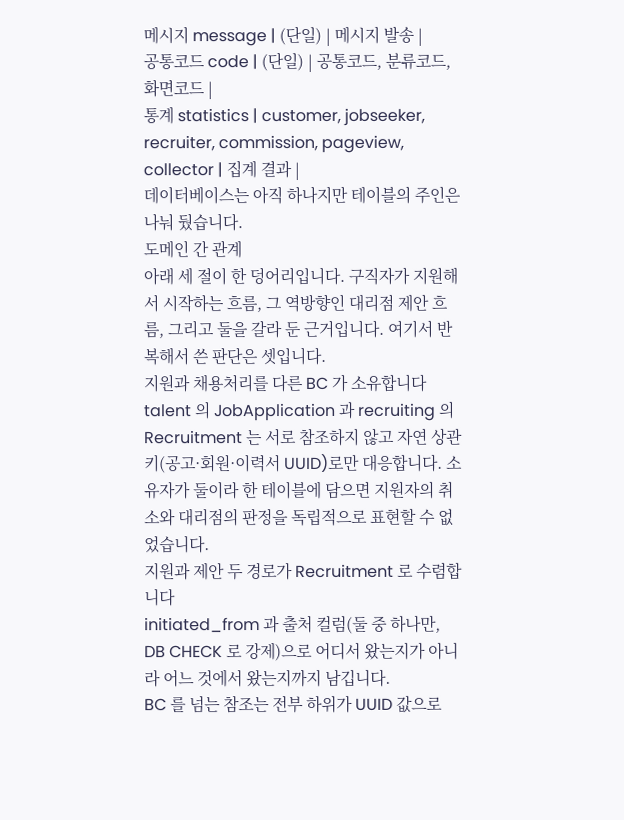메시지 message | (단일) | 메시지 발송 |
공통코드 code | (단일) | 공통코드, 분류코드, 화면코드 |
통계 statistics | customer, jobseeker, recruiter, commission, pageview, collector | 집계 결과 |
데이터베이스는 아직 하나지만 테이블의 주인은 나눠 뒀습니다.
도메인 간 관계
아래 세 절이 한 덩어리입니다. 구직자가 지원해서 시작하는 흐름, 그 역방향인 대리점 제안 흐름, 그리고 둘을 갈라 둔 근거입니다. 여기서 반복해서 쓴 판단은 셋입니다.
지원과 채용처리를 다른 BC 가 소유합니다
talent 의 JobApplication 과 recruiting 의 Recruitment 는 서로 참조하지 않고 자연 상관키(공고·회원·이력서 UUID)로만 대응합니다. 소유자가 둘이라 한 테이블에 담으면 지원자의 취소와 대리점의 판정을 독립적으로 표현할 수 없었습니다.
지원과 제안 두 경로가 Recruitment 로 수렴합니다
initiated_from 과 출처 컬럼(둘 중 하나만, DB CHECK 로 강제)으로 어디서 왔는지가 아니라 어느 것에서 왔는지까지 남깁니다.
BC 를 넘는 참조는 전부 하위가 UUID 값으로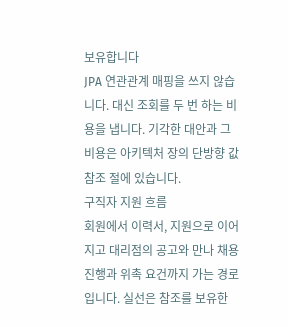보유합니다
JPA 연관관계 매핑을 쓰지 않습니다. 대신 조회를 두 번 하는 비용을 냅니다. 기각한 대안과 그 비용은 아키텍처 장의 단방향 값참조 절에 있습니다.
구직자 지원 흐름
회원에서 이력서, 지원으로 이어지고 대리점의 공고와 만나 채용 진행과 위촉 요건까지 가는 경로입니다. 실선은 참조를 보유한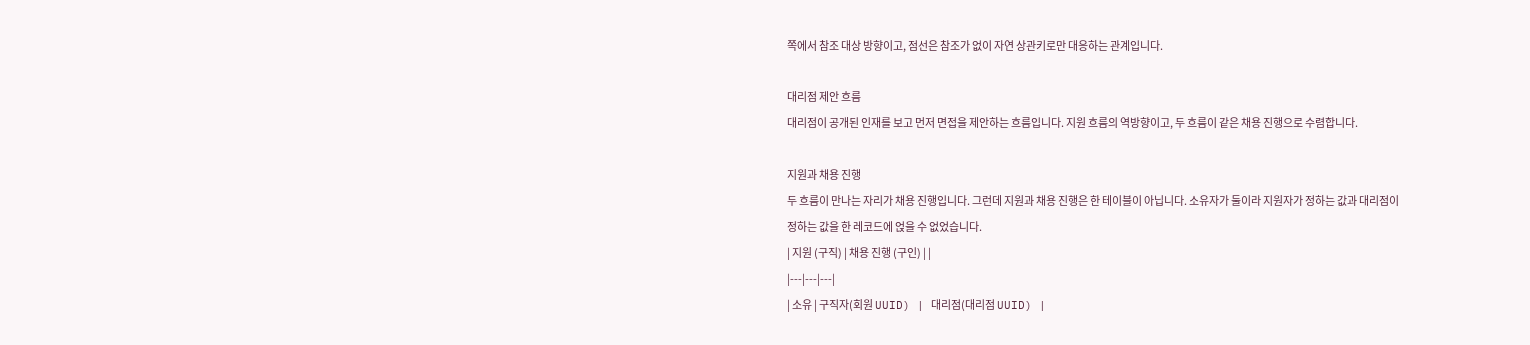쪽에서 참조 대상 방향이고, 점선은 참조가 없이 자연 상관키로만 대응하는 관계입니다.

대리점 제안 흐름
대리점이 공개된 인재를 보고 먼저 면접을 제안하는 흐름입니다. 지원 흐름의 역방향이고, 두 흐름이 같은 채용 진행으로 수렴합니다.

지원과 채용 진행
두 흐름이 만나는 자리가 채용 진행입니다. 그런데 지원과 채용 진행은 한 테이블이 아닙니다. 소유자가 둘이라 지원자가 정하는 값과 대리점이 정하는 값을 한 레코드에 얹을 수 없었습니다.
| 지원 (구직) | 채용 진행 (구인) | |
|---|---|---|
| 소유 | 구직자(회원 UUID) | 대리점(대리점 UUID) |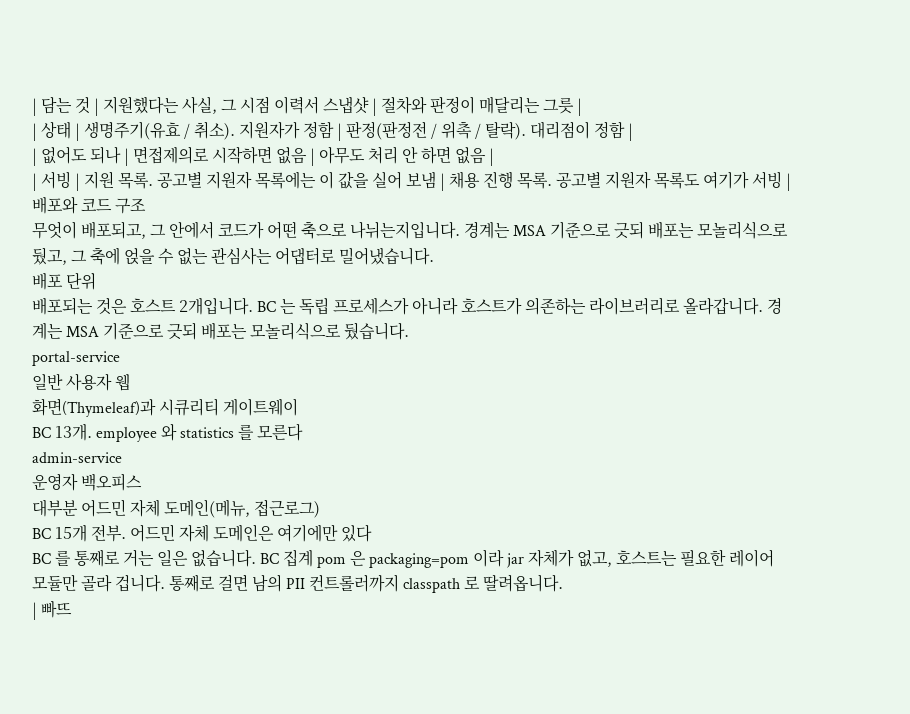| 담는 것 | 지원했다는 사실, 그 시점 이력서 스냅샷 | 절차와 판정이 매달리는 그릇 |
| 상태 | 생명주기(유효 / 취소). 지원자가 정함 | 판정(판정전 / 위촉 / 탈락). 대리점이 정함 |
| 없어도 되나 | 면접제의로 시작하면 없음 | 아무도 처리 안 하면 없음 |
| 서빙 | 지원 목록. 공고별 지원자 목록에는 이 값을 실어 보냄 | 채용 진행 목록. 공고별 지원자 목록도 여기가 서빙 |
배포와 코드 구조
무엇이 배포되고, 그 안에서 코드가 어떤 축으로 나뉘는지입니다. 경계는 MSA 기준으로 긋되 배포는 모놀리식으로 뒀고, 그 축에 얹을 수 없는 관심사는 어댑터로 밀어냈습니다.
배포 단위
배포되는 것은 호스트 2개입니다. BC 는 독립 프로세스가 아니라 호스트가 의존하는 라이브러리로 올라갑니다. 경계는 MSA 기준으로 긋되 배포는 모놀리식으로 뒀습니다.
portal-service
일반 사용자 웹
화면(Thymeleaf)과 시큐리티 게이트웨이
BC 13개. employee 와 statistics 를 모른다
admin-service
운영자 백오피스
대부분 어드민 자체 도메인(메뉴, 접근로그)
BC 15개 전부. 어드민 자체 도메인은 여기에만 있다
BC 를 통째로 거는 일은 없습니다. BC 집계 pom 은 packaging=pom 이라 jar 자체가 없고, 호스트는 필요한 레이어 모듈만 골라 겁니다. 통째로 걸면 남의 PII 컨트롤러까지 classpath 로 딸려옵니다.
| 빠뜨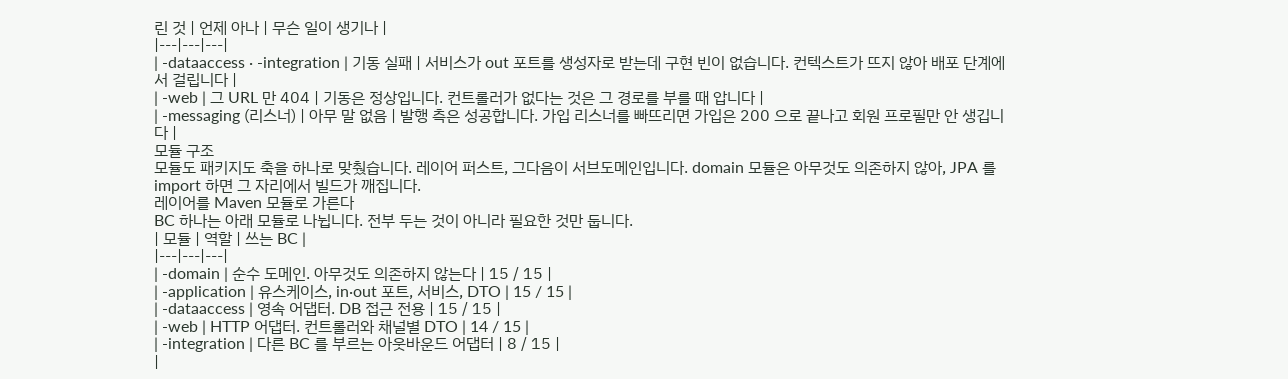린 것 | 언제 아나 | 무슨 일이 생기나 |
|---|---|---|
| -dataaccess · -integration | 기동 실패 | 서비스가 out 포트를 생성자로 받는데 구현 빈이 없습니다. 컨텍스트가 뜨지 않아 배포 단계에서 걸립니다 |
| -web | 그 URL 만 404 | 기동은 정상입니다. 컨트롤러가 없다는 것은 그 경로를 부를 때 압니다 |
| -messaging (리스너) | 아무 말 없음 | 발행 측은 성공합니다. 가입 리스너를 빠뜨리면 가입은 200 으로 끝나고 회원 프로필만 안 생깁니다 |
모듈 구조
모듈도 패키지도 축을 하나로 맞췄습니다. 레이어 퍼스트, 그다음이 서브도메인입니다. domain 모듈은 아무것도 의존하지 않아, JPA 를 import 하면 그 자리에서 빌드가 깨집니다.
레이어를 Maven 모듈로 가른다
BC 하나는 아래 모듈로 나뉩니다. 전부 두는 것이 아니라 필요한 것만 둡니다.
| 모듈 | 역할 | 쓰는 BC |
|---|---|---|
| -domain | 순수 도메인. 아무것도 의존하지 않는다 | 15 / 15 |
| -application | 유스케이스, in·out 포트, 서비스, DTO | 15 / 15 |
| -dataaccess | 영속 어댑터. DB 접근 전용 | 15 / 15 |
| -web | HTTP 어댑터. 컨트롤러와 채널별 DTO | 14 / 15 |
| -integration | 다른 BC 를 부르는 아웃바운드 어댑터 | 8 / 15 |
|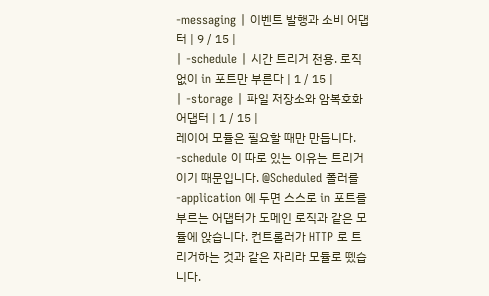-messaging | 이벤트 발행과 소비 어댑터 | 9 / 15 |
| -schedule | 시간 트리거 전용. 로직 없이 in 포트만 부른다 | 1 / 15 |
| -storage | 파일 저장소와 암복호화 어댑터 | 1 / 15 |
레이어 모듈은 필요할 때만 만듭니다. -schedule 이 따로 있는 이유는 트리거이기 때문입니다. @Scheduled 폴러를 -application 에 두면 스스로 in 포트를 부르는 어댑터가 도메인 로직과 같은 모듈에 앉습니다. 컨트롤러가 HTTP 로 트리거하는 것과 같은 자리라 모듈로 뗐습니다.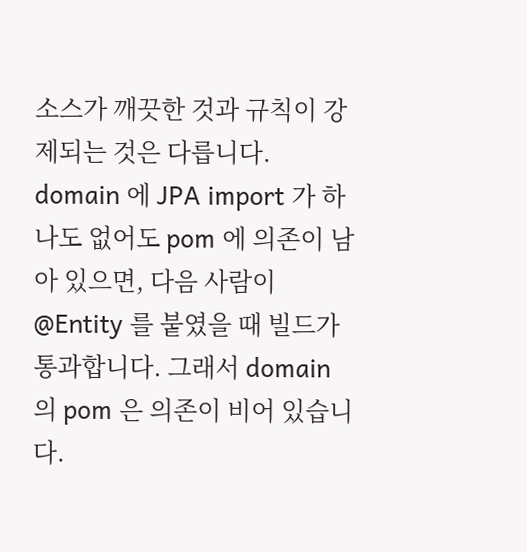소스가 깨끗한 것과 규칙이 강제되는 것은 다릅니다. domain 에 JPA import 가 하나도 없어도 pom 에 의존이 남아 있으면, 다음 사람이 @Entity 를 붙였을 때 빌드가 통과합니다. 그래서 domain 의 pom 은 의존이 비어 있습니다.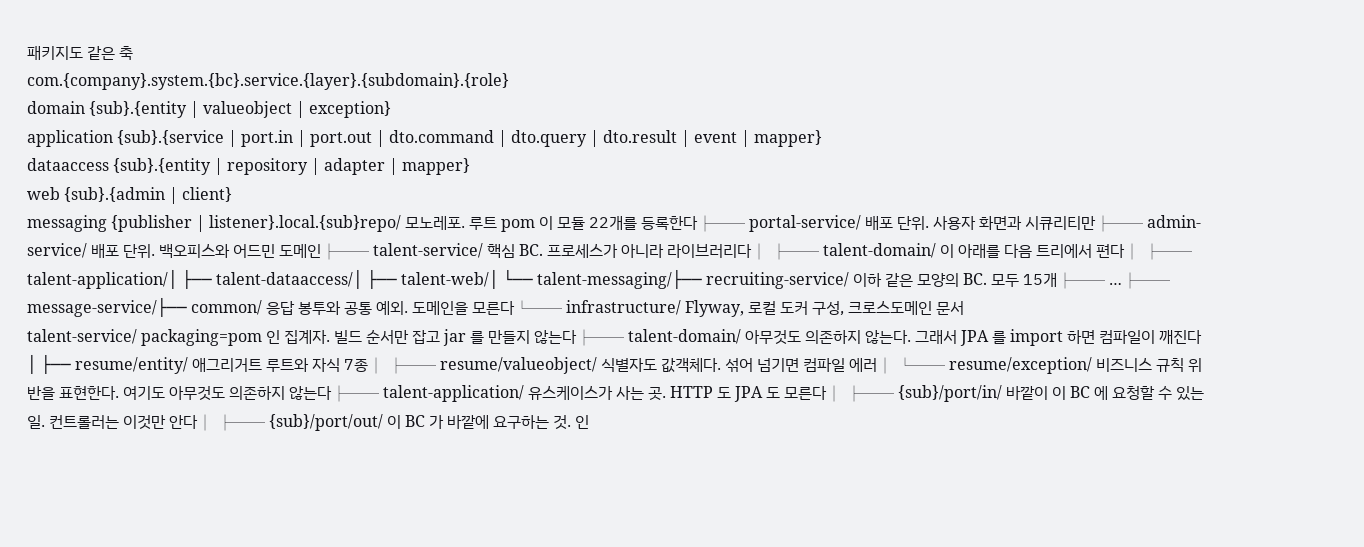패키지도 같은 축
com.{company}.system.{bc}.service.{layer}.{subdomain}.{role}
domain {sub}.{entity | valueobject | exception}
application {sub}.{service | port.in | port.out | dto.command | dto.query | dto.result | event | mapper}
dataaccess {sub}.{entity | repository | adapter | mapper}
web {sub}.{admin | client}
messaging {publisher | listener}.local.{sub}repo/ 모노레포. 루트 pom 이 모듈 22개를 등록한다├── portal-service/ 배포 단위. 사용자 화면과 시큐리티만├── admin-service/ 배포 단위. 백오피스와 어드민 도메인├── talent-service/ 핵심 BC. 프로세스가 아니라 라이브러리다│ ├── talent-domain/ 이 아래를 다음 트리에서 편다│ ├── talent-application/│ ├── talent-dataaccess/│ ├── talent-web/│ └── talent-messaging/├── recruiting-service/ 이하 같은 모양의 BC. 모두 15개├── …├── message-service/├── common/ 응답 봉투와 공통 예외. 도메인을 모른다└── infrastructure/ Flyway, 로컬 도커 구성, 크로스도메인 문서
talent-service/ packaging=pom 인 집계자. 빌드 순서만 잡고 jar 를 만들지 않는다├── talent-domain/ 아무것도 의존하지 않는다. 그래서 JPA 를 import 하면 컴파일이 깨진다│ ├── resume/entity/ 애그리거트 루트와 자식 7종│ ├── resume/valueobject/ 식별자도 값객체다. 섞어 넘기면 컴파일 에러│ └── resume/exception/ 비즈니스 규칙 위반을 표현한다. 여기도 아무것도 의존하지 않는다├── talent-application/ 유스케이스가 사는 곳. HTTP 도 JPA 도 모른다│ ├── {sub}/port/in/ 바깥이 이 BC 에 요청할 수 있는 일. 컨트롤러는 이것만 안다│ ├── {sub}/port/out/ 이 BC 가 바깥에 요구하는 것. 인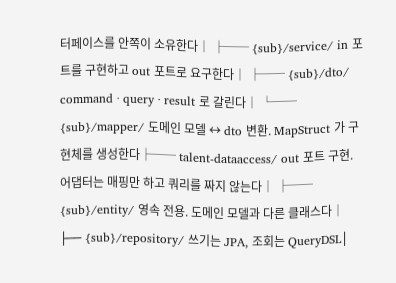터페이스를 안쪽이 소유한다│ ├── {sub}/service/ in 포트를 구현하고 out 포트로 요구한다│ ├── {sub}/dto/ command · query · result 로 갈린다│ └── {sub}/mapper/ 도메인 모델 ↔ dto 변환. MapStruct 가 구현체를 생성한다├── talent-dataaccess/ out 포트 구현. 어댑터는 매핑만 하고 쿼리를 짜지 않는다│ ├── {sub}/entity/ 영속 전용. 도메인 모델과 다른 클래스다│ ├── {sub}/repository/ 쓰기는 JPA, 조회는 QueryDSL│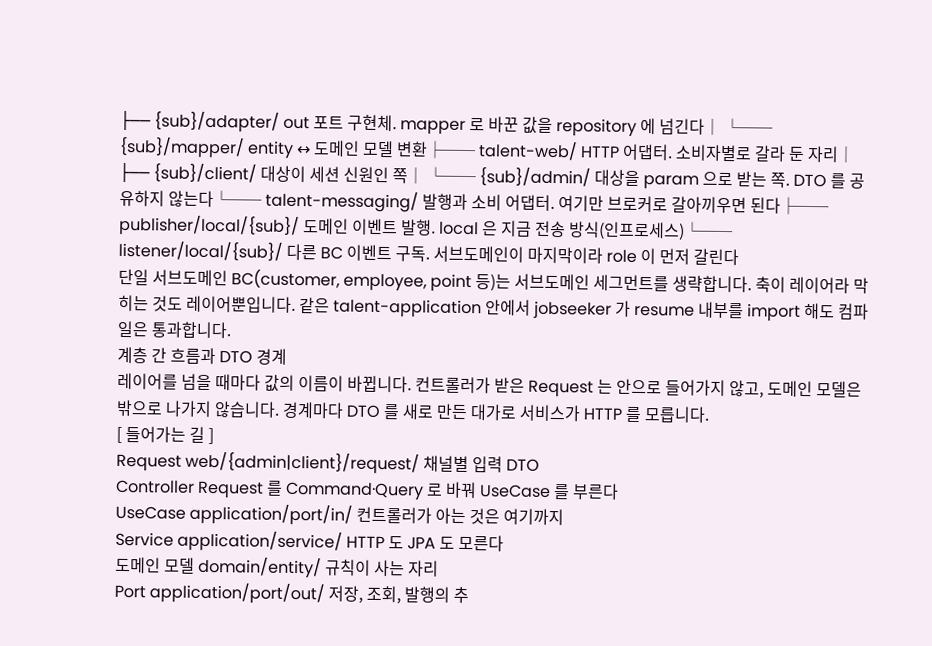├── {sub}/adapter/ out 포트 구현체. mapper 로 바꾼 값을 repository 에 넘긴다│ └── {sub}/mapper/ entity ↔ 도메인 모델 변환├── talent-web/ HTTP 어댑터. 소비자별로 갈라 둔 자리│ ├── {sub}/client/ 대상이 세션 신원인 쪽│ └── {sub}/admin/ 대상을 param 으로 받는 쪽. DTO 를 공유하지 않는다└── talent-messaging/ 발행과 소비 어댑터. 여기만 브로커로 갈아끼우면 된다├── publisher/local/{sub}/ 도메인 이벤트 발행. local 은 지금 전송 방식(인프로세스)└── listener/local/{sub}/ 다른 BC 이벤트 구독. 서브도메인이 마지막이라 role 이 먼저 갈린다
단일 서브도메인 BC(customer, employee, point 등)는 서브도메인 세그먼트를 생략합니다. 축이 레이어라 막히는 것도 레이어뿐입니다. 같은 talent-application 안에서 jobseeker 가 resume 내부를 import 해도 컴파일은 통과합니다.
계층 간 흐름과 DTO 경계
레이어를 넘을 때마다 값의 이름이 바뀝니다. 컨트롤러가 받은 Request 는 안으로 들어가지 않고, 도메인 모델은 밖으로 나가지 않습니다. 경계마다 DTO 를 새로 만든 대가로 서비스가 HTTP 를 모릅니다.
[ 들어가는 길 ]
Request web/{admin|client}/request/ 채널별 입력 DTO
Controller Request 를 Command·Query 로 바꿔 UseCase 를 부른다
UseCase application/port/in/ 컨트롤러가 아는 것은 여기까지
Service application/service/ HTTP 도 JPA 도 모른다
도메인 모델 domain/entity/ 규칙이 사는 자리
Port application/port/out/ 저장, 조회, 발행의 추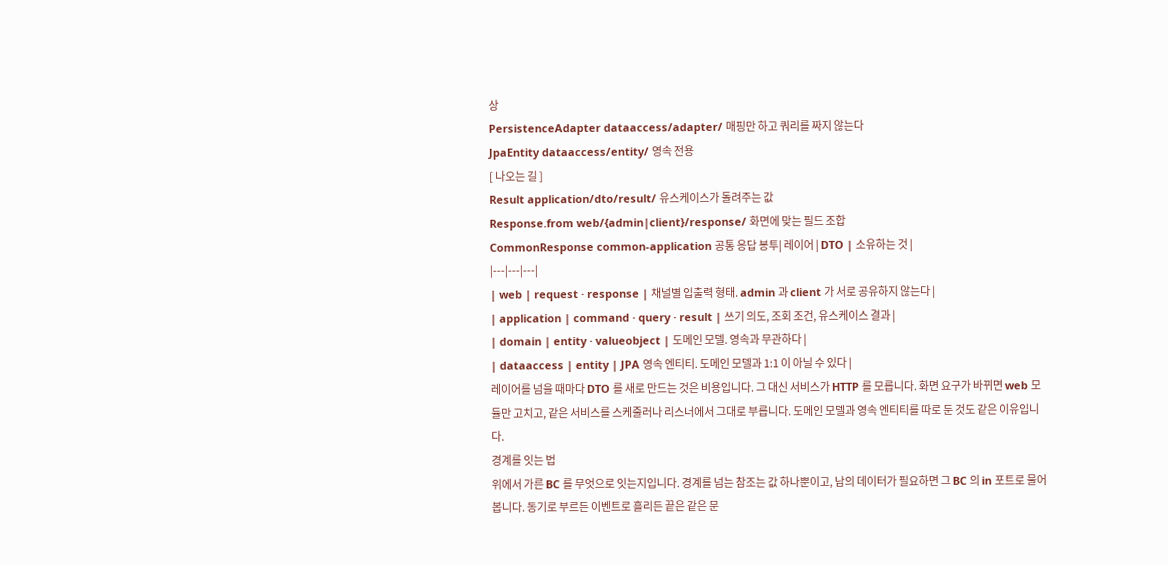상
PersistenceAdapter dataaccess/adapter/ 매핑만 하고 쿼리를 짜지 않는다
JpaEntity dataaccess/entity/ 영속 전용
[ 나오는 길 ]
Result application/dto/result/ 유스케이스가 돌려주는 값
Response.from web/{admin|client}/response/ 화면에 맞는 필드 조합
CommonResponse common-application 공통 응답 봉투| 레이어 | DTO | 소유하는 것 |
|---|---|---|
| web | request · response | 채널별 입출력 형태. admin 과 client 가 서로 공유하지 않는다 |
| application | command · query · result | 쓰기 의도, 조회 조건, 유스케이스 결과 |
| domain | entity · valueobject | 도메인 모델. 영속과 무관하다 |
| dataaccess | entity | JPA 영속 엔티티. 도메인 모델과 1:1 이 아닐 수 있다 |
레이어를 넘을 때마다 DTO 를 새로 만드는 것은 비용입니다. 그 대신 서비스가 HTTP 를 모릅니다. 화면 요구가 바뀌면 web 모듈만 고치고, 같은 서비스를 스케줄러나 리스너에서 그대로 부릅니다. 도메인 모델과 영속 엔티티를 따로 둔 것도 같은 이유입니다.
경계를 잇는 법
위에서 가른 BC 를 무엇으로 잇는지입니다. 경계를 넘는 참조는 값 하나뿐이고, 남의 데이터가 필요하면 그 BC 의 in 포트로 물어봅니다. 동기로 부르든 이벤트로 흘리든 끝은 같은 문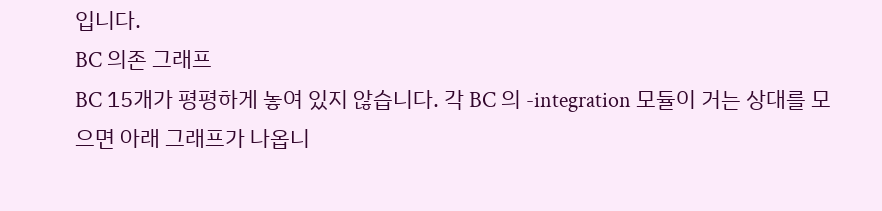입니다.
BC 의존 그래프
BC 15개가 평평하게 놓여 있지 않습니다. 각 BC 의 -integration 모듈이 거는 상대를 모으면 아래 그래프가 나옵니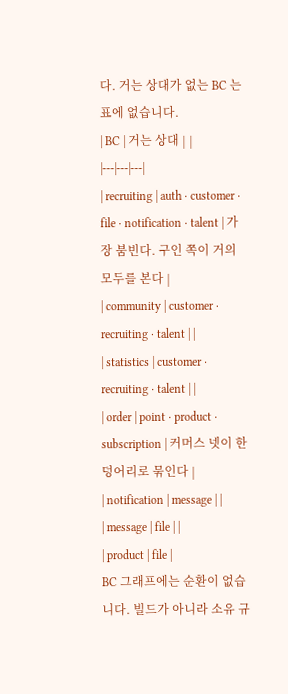다. 거는 상대가 없는 BC 는 표에 없습니다.
| BC | 거는 상대 | |
|---|---|---|
| recruiting | auth · customer · file · notification · talent | 가장 붐빈다. 구인 쪽이 거의 모두를 본다 |
| community | customer · recruiting · talent | |
| statistics | customer · recruiting · talent | |
| order | point · product · subscription | 커머스 넷이 한 덩어리로 묶인다 |
| notification | message | |
| message | file | |
| product | file |
BC 그래프에는 순환이 없습니다. 빌드가 아니라 소유 규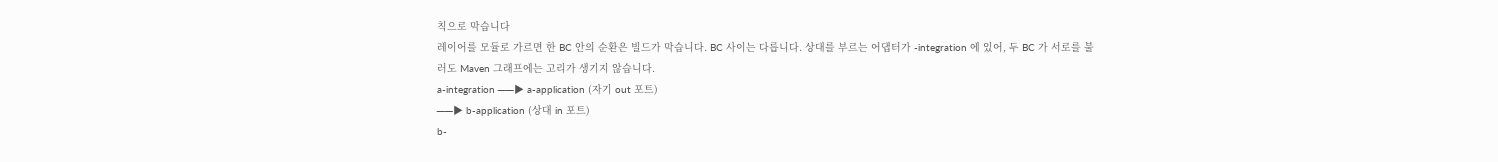칙으로 막습니다
레이어를 모듈로 가르면 한 BC 안의 순환은 빌드가 막습니다. BC 사이는 다릅니다. 상대를 부르는 어댑터가 -integration 에 있어, 두 BC 가 서로를 불러도 Maven 그래프에는 고리가 생기지 않습니다.
a-integration ──▶ a-application (자기 out 포트)
──▶ b-application (상대 in 포트)
b-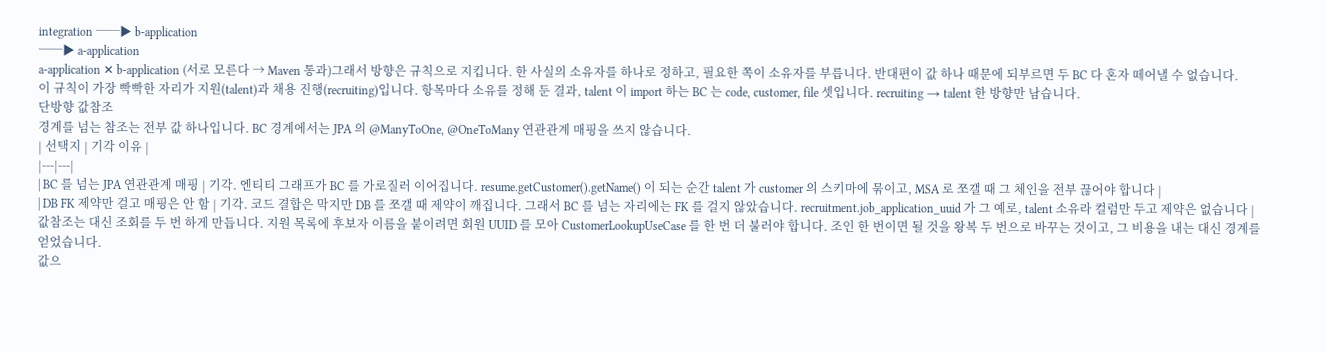integration ──▶ b-application
──▶ a-application
a-application ✕ b-application (서로 모른다 → Maven 통과)그래서 방향은 규칙으로 지킵니다. 한 사실의 소유자를 하나로 정하고, 필요한 쪽이 소유자를 부릅니다. 반대편이 값 하나 때문에 되부르면 두 BC 다 혼자 떼어낼 수 없습니다.
이 규칙이 가장 빡빡한 자리가 지원(talent)과 채용 진행(recruiting)입니다. 항목마다 소유를 정해 둔 결과, talent 이 import 하는 BC 는 code, customer, file 셋입니다. recruiting → talent 한 방향만 남습니다.
단방향 값참조
경계를 넘는 참조는 전부 값 하나입니다. BC 경계에서는 JPA 의 @ManyToOne, @OneToMany 연관관계 매핑을 쓰지 않습니다.
| 선택지 | 기각 이유 |
|---|---|
| BC 를 넘는 JPA 연관관계 매핑 | 기각. 엔티티 그래프가 BC 를 가로질러 이어집니다. resume.getCustomer().getName() 이 되는 순간 talent 가 customer 의 스키마에 묶이고, MSA 로 쪼갤 때 그 체인을 전부 끊어야 합니다 |
| DB FK 제약만 걸고 매핑은 안 함 | 기각. 코드 결합은 막지만 DB 를 쪼갤 때 제약이 깨집니다. 그래서 BC 를 넘는 자리에는 FK 를 걸지 않았습니다. recruitment.job_application_uuid 가 그 예로, talent 소유라 컬럼만 두고 제약은 없습니다 |
값참조는 대신 조회를 두 번 하게 만듭니다. 지원 목록에 후보자 이름을 붙이려면 회원 UUID 를 모아 CustomerLookupUseCase 를 한 번 더 불러야 합니다. 조인 한 번이면 될 것을 왕복 두 번으로 바꾸는 것이고, 그 비용을 내는 대신 경계를 얻었습니다.
값으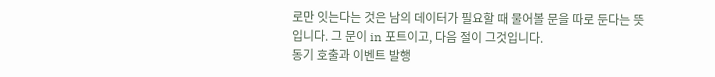로만 잇는다는 것은 남의 데이터가 필요할 때 물어볼 문을 따로 둔다는 뜻입니다. 그 문이 in 포트이고, 다음 절이 그것입니다.
동기 호출과 이벤트 발행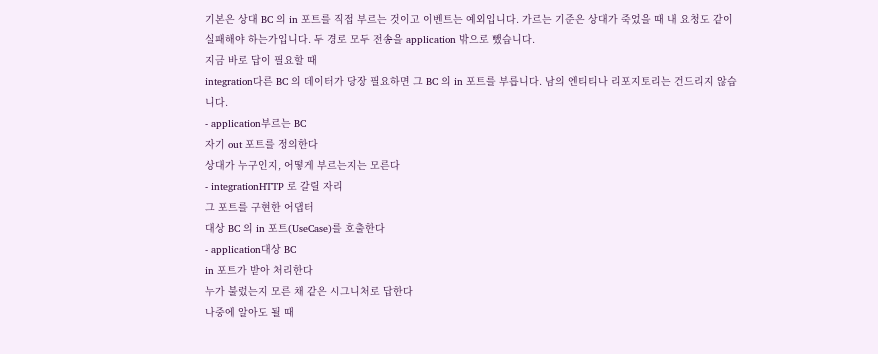기본은 상대 BC 의 in 포트를 직접 부르는 것이고 이벤트는 예외입니다. 가르는 기준은 상대가 죽었을 때 내 요청도 같이 실패해야 하는가입니다. 두 경로 모두 전송을 application 밖으로 뺐습니다.
지금 바로 답이 필요할 때
integration다른 BC 의 데이터가 당장 필요하면 그 BC 의 in 포트를 부릅니다. 남의 엔티티나 리포지토리는 건드리지 않습니다.
- application부르는 BC
자기 out 포트를 정의한다
상대가 누구인지, 어떻게 부르는지는 모른다
- integrationHTTP 로 갈릴 자리
그 포트를 구현한 어댑터
대상 BC 의 in 포트(UseCase)를 호출한다
- application대상 BC
in 포트가 받아 처리한다
누가 불렀는지 모른 채 같은 시그니처로 답한다
나중에 알아도 될 때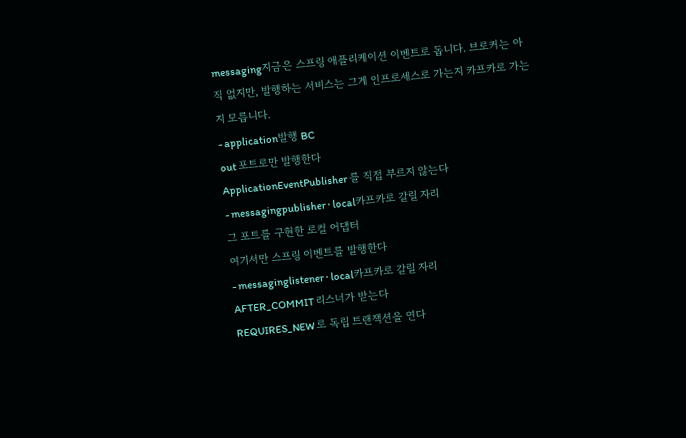messaging지금은 스프링 애플리케이션 이벤트로 돕니다. 브로커는 아직 없지만, 발행하는 서비스는 그게 인프로세스로 가는지 카프카로 가는지 모릅니다.
- application발행 BC
out 포트로만 발행한다
ApplicationEventPublisher 를 직접 부르지 않는다
- messagingpublisher · local카프카로 갈릴 자리
그 포트를 구현한 로컬 어댑터
여기서만 스프링 이벤트를 발행한다
- messaginglistener · local카프카로 갈릴 자리
AFTER_COMMIT 리스너가 받는다
REQUIRES_NEW 로 독립 트랜잭션을 연다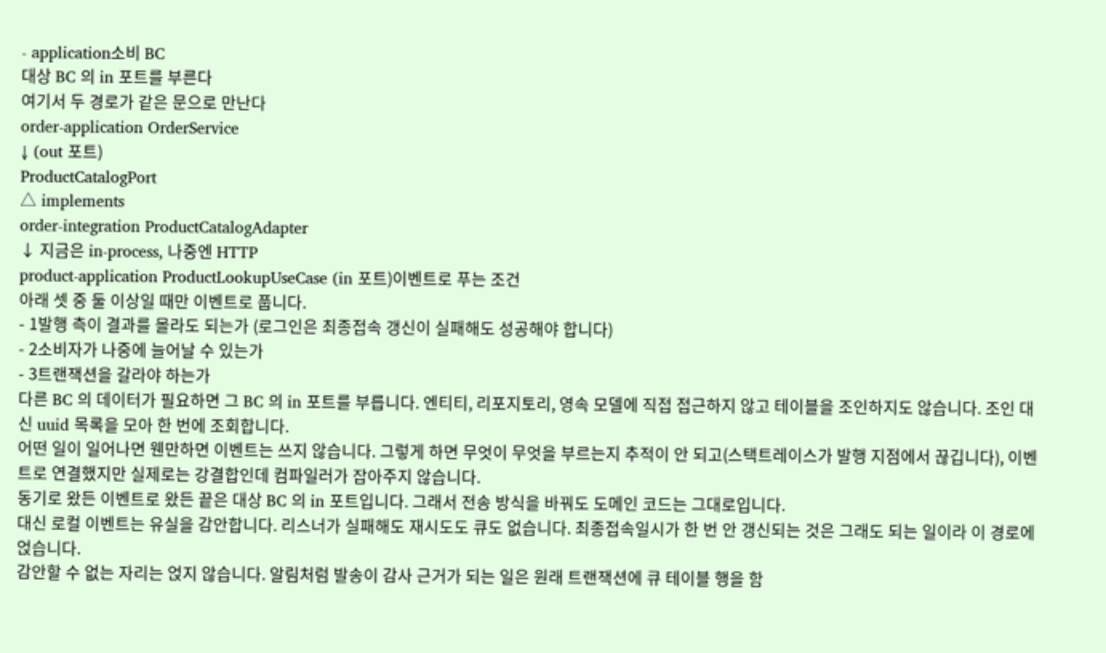- application소비 BC
대상 BC 의 in 포트를 부른다
여기서 두 경로가 같은 문으로 만난다
order-application OrderService
↓ (out 포트)
ProductCatalogPort
△ implements
order-integration ProductCatalogAdapter
↓ 지금은 in-process, 나중엔 HTTP
product-application ProductLookupUseCase (in 포트)이벤트로 푸는 조건
아래 셋 중 둘 이상일 때만 이벤트로 풉니다.
- 1발행 측이 결과를 몰라도 되는가 (로그인은 최종접속 갱신이 실패해도 성공해야 합니다)
- 2소비자가 나중에 늘어날 수 있는가
- 3트랜잭션을 갈라야 하는가
다른 BC 의 데이터가 필요하면 그 BC 의 in 포트를 부릅니다. 엔티티, 리포지토리, 영속 모델에 직접 접근하지 않고 테이블을 조인하지도 않습니다. 조인 대신 uuid 목록을 모아 한 번에 조회합니다.
어떤 일이 일어나면 웬만하면 이벤트는 쓰지 않습니다. 그렇게 하면 무엇이 무엇을 부르는지 추적이 안 되고(스택트레이스가 발행 지점에서 끊깁니다), 이벤트로 연결했지만 실제로는 강결합인데 컴파일러가 잡아주지 않습니다.
동기로 왔든 이벤트로 왔든 끝은 대상 BC 의 in 포트입니다. 그래서 전송 방식을 바꿔도 도메인 코드는 그대로입니다.
대신 로컬 이벤트는 유실을 감안합니다. 리스너가 실패해도 재시도도 큐도 없습니다. 최종접속일시가 한 번 안 갱신되는 것은 그래도 되는 일이라 이 경로에 얹습니다.
감안할 수 없는 자리는 얹지 않습니다. 알림처럼 발송이 감사 근거가 되는 일은 원래 트랜잭션에 큐 테이블 행을 함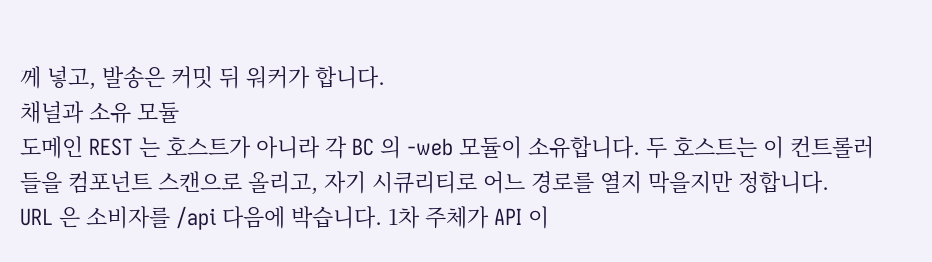께 넣고, 발송은 커밋 뒤 워커가 합니다.
채널과 소유 모듈
도메인 REST 는 호스트가 아니라 각 BC 의 -web 모듈이 소유합니다. 두 호스트는 이 컨트롤러들을 컴포넌트 스캔으로 올리고, 자기 시큐리티로 어느 경로를 열지 막을지만 정합니다.
URL 은 소비자를 /api 다음에 박습니다. 1차 주체가 API 이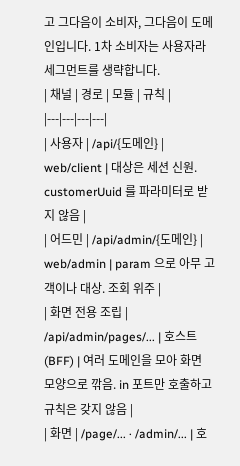고 그다음이 소비자, 그다음이 도메인입니다. 1차 소비자는 사용자라 세그먼트를 생략합니다.
| 채널 | 경로 | 모듈 | 규칙 |
|---|---|---|---|
| 사용자 | /api/{도메인} | web/client | 대상은 세션 신원. customerUuid 를 파라미터로 받지 않음 |
| 어드민 | /api/admin/{도메인} | web/admin | param 으로 아무 고객이나 대상. 조회 위주 |
| 화면 전용 조립 | /api/admin/pages/... | 호스트 (BFF) | 여러 도메인을 모아 화면 모양으로 깎음. in 포트만 호출하고 규칙은 갖지 않음 |
| 화면 | /page/... · /admin/... | 호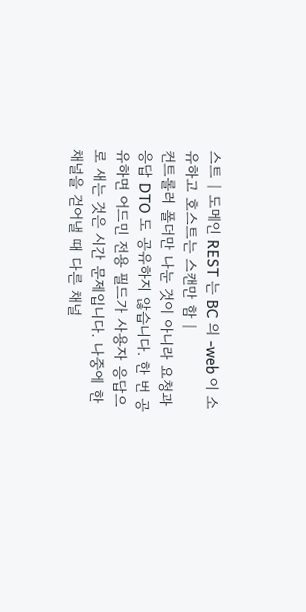스트 | 도메인 REST 는 BC 의 -web 이 소유하고 호스트는 스캔만 함 |
컨트롤러 폴더만 나눈 것이 아니라 요청과 응답 DTO 도 공유하지 않습니다. 한 번 공유하면 어드민 전용 필드가 사용자 응답으로 새는 것은 시간 문제입니다. 나중에 한 채널을 걷어낼 때 다른 채널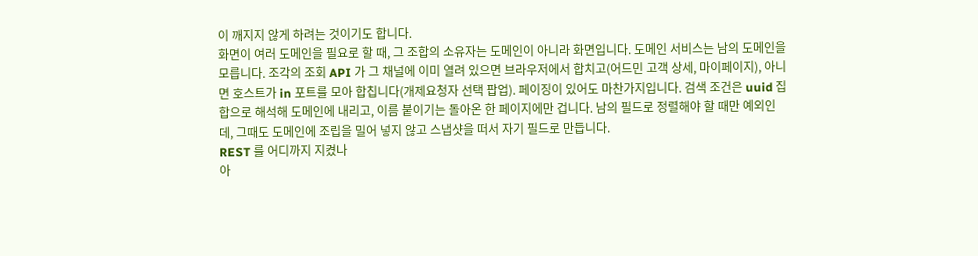이 깨지지 않게 하려는 것이기도 합니다.
화면이 여러 도메인을 필요로 할 때, 그 조합의 소유자는 도메인이 아니라 화면입니다. 도메인 서비스는 남의 도메인을 모릅니다. 조각의 조회 API 가 그 채널에 이미 열려 있으면 브라우저에서 합치고(어드민 고객 상세, 마이페이지), 아니면 호스트가 in 포트를 모아 합칩니다(개제요청자 선택 팝업). 페이징이 있어도 마찬가지입니다. 검색 조건은 uuid 집합으로 해석해 도메인에 내리고, 이름 붙이기는 돌아온 한 페이지에만 겁니다. 남의 필드로 정렬해야 할 때만 예외인데, 그때도 도메인에 조립을 밀어 넣지 않고 스냅샷을 떠서 자기 필드로 만듭니다.
REST 를 어디까지 지켰나
아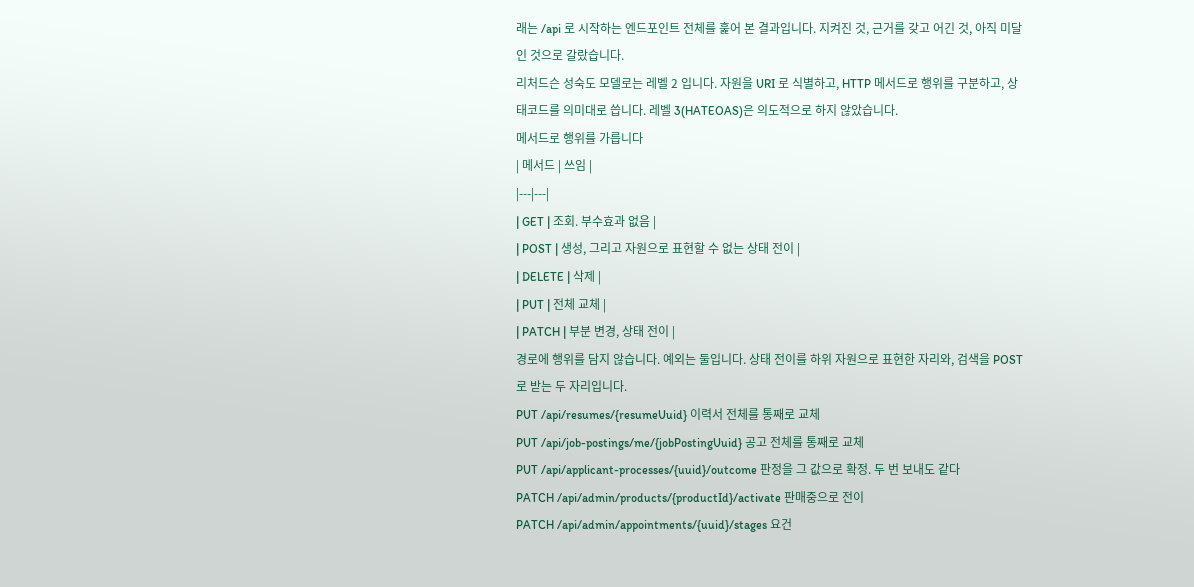래는 /api 로 시작하는 엔드포인트 전체를 훑어 본 결과입니다. 지켜진 것, 근거를 갖고 어긴 것, 아직 미달인 것으로 갈랐습니다.
리처드슨 성숙도 모델로는 레벨 2 입니다. 자원을 URI 로 식별하고, HTTP 메서드로 행위를 구분하고, 상태코드를 의미대로 씁니다. 레벨 3(HATEOAS)은 의도적으로 하지 않았습니다.
메서드로 행위를 가릅니다
| 메서드 | 쓰임 |
|---|---|
| GET | 조회. 부수효과 없음 |
| POST | 생성, 그리고 자원으로 표현할 수 없는 상태 전이 |
| DELETE | 삭제 |
| PUT | 전체 교체 |
| PATCH | 부분 변경, 상태 전이 |
경로에 행위를 담지 않습니다. 예외는 둘입니다. 상태 전이를 하위 자원으로 표현한 자리와, 검색을 POST 로 받는 두 자리입니다.
PUT /api/resumes/{resumeUuid} 이력서 전체를 통째로 교체
PUT /api/job-postings/me/{jobPostingUuid} 공고 전체를 통째로 교체
PUT /api/applicant-processes/{uuid}/outcome 판정을 그 값으로 확정. 두 번 보내도 같다
PATCH /api/admin/products/{productId}/activate 판매중으로 전이
PATCH /api/admin/appointments/{uuid}/stages 요건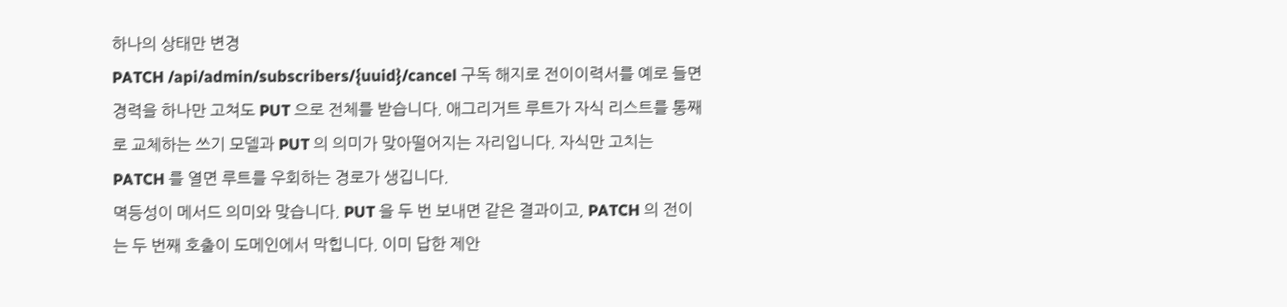하나의 상태만 변경
PATCH /api/admin/subscribers/{uuid}/cancel 구독 해지로 전이이력서를 예로 들면 경력을 하나만 고쳐도 PUT 으로 전체를 받습니다. 애그리거트 루트가 자식 리스트를 통째로 교체하는 쓰기 모델과 PUT 의 의미가 맞아떨어지는 자리입니다. 자식만 고치는 PATCH 를 열면 루트를 우회하는 경로가 생깁니다.
멱등성이 메서드 의미와 맞습니다. PUT 을 두 번 보내면 같은 결과이고, PATCH 의 전이는 두 번째 호출이 도메인에서 막힙니다. 이미 답한 제안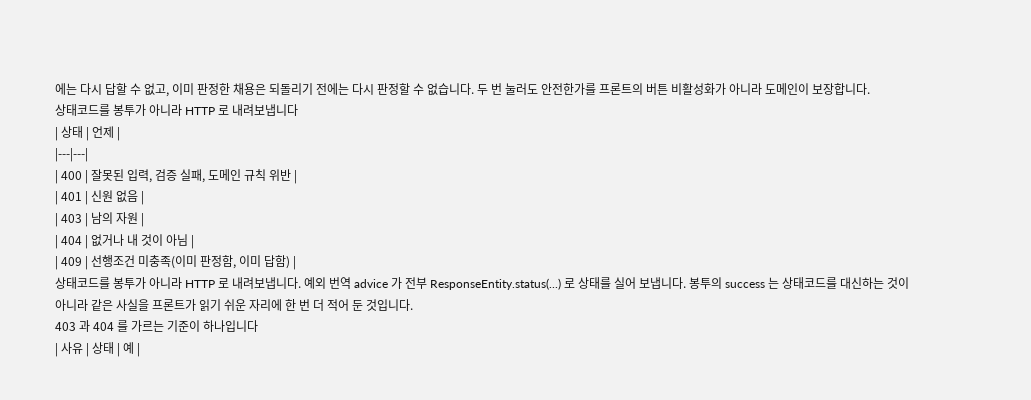에는 다시 답할 수 없고, 이미 판정한 채용은 되돌리기 전에는 다시 판정할 수 없습니다. 두 번 눌러도 안전한가를 프론트의 버튼 비활성화가 아니라 도메인이 보장합니다.
상태코드를 봉투가 아니라 HTTP 로 내려보냅니다
| 상태 | 언제 |
|---|---|
| 400 | 잘못된 입력, 검증 실패, 도메인 규칙 위반 |
| 401 | 신원 없음 |
| 403 | 남의 자원 |
| 404 | 없거나 내 것이 아님 |
| 409 | 선행조건 미충족(이미 판정함, 이미 답함) |
상태코드를 봉투가 아니라 HTTP 로 내려보냅니다. 예외 번역 advice 가 전부 ResponseEntity.status(...) 로 상태를 실어 보냅니다. 봉투의 success 는 상태코드를 대신하는 것이 아니라 같은 사실을 프론트가 읽기 쉬운 자리에 한 번 더 적어 둔 것입니다.
403 과 404 를 가르는 기준이 하나입니다
| 사유 | 상태 | 예 |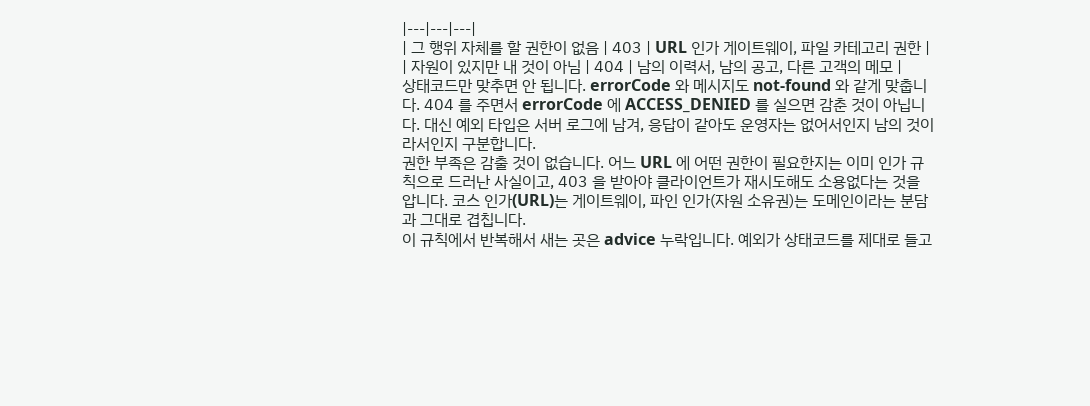|---|---|---|
| 그 행위 자체를 할 권한이 없음 | 403 | URL 인가 게이트웨이, 파일 카테고리 권한 |
| 자원이 있지만 내 것이 아님 | 404 | 남의 이력서, 남의 공고, 다른 고객의 메모 |
상태코드만 맞추면 안 됩니다. errorCode 와 메시지도 not-found 와 같게 맞춥니다. 404 를 주면서 errorCode 에 ACCESS_DENIED 를 실으면 감춘 것이 아닙니다. 대신 예외 타입은 서버 로그에 남겨, 응답이 같아도 운영자는 없어서인지 남의 것이라서인지 구분합니다.
권한 부족은 감출 것이 없습니다. 어느 URL 에 어떤 권한이 필요한지는 이미 인가 규칙으로 드러난 사실이고, 403 을 받아야 클라이언트가 재시도해도 소용없다는 것을 압니다. 코스 인가(URL)는 게이트웨이, 파인 인가(자원 소유권)는 도메인이라는 분담과 그대로 겹칩니다.
이 규칙에서 반복해서 새는 곳은 advice 누락입니다. 예외가 상태코드를 제대로 들고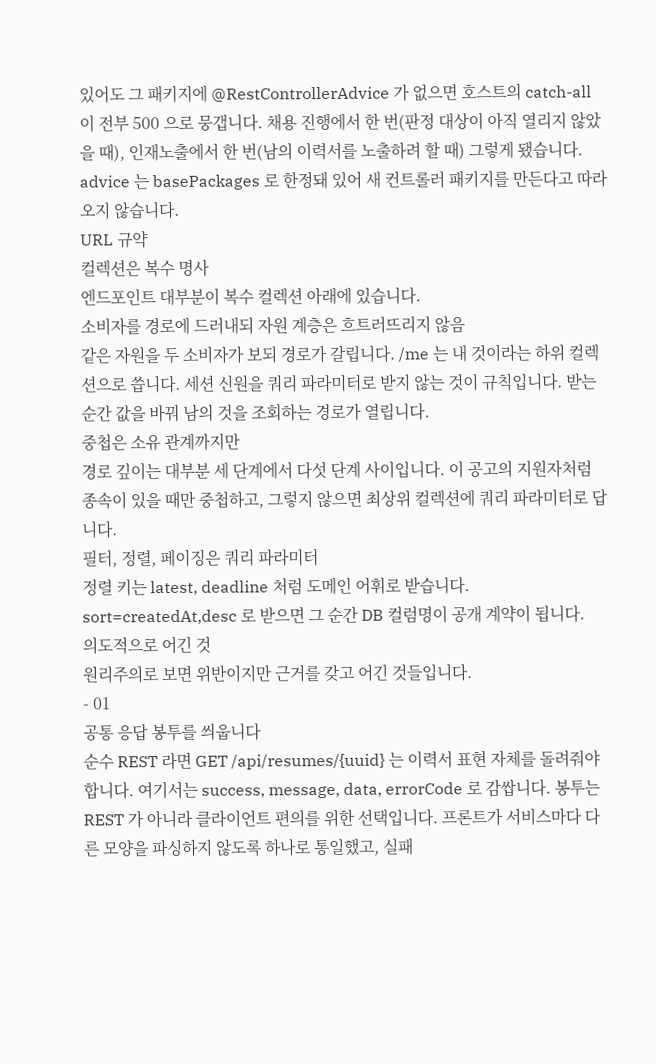있어도 그 패키지에 @RestControllerAdvice 가 없으면 호스트의 catch-all 이 전부 500 으로 뭉갭니다. 채용 진행에서 한 번(판정 대상이 아직 열리지 않았을 때), 인재노출에서 한 번(남의 이력서를 노출하려 할 때) 그렇게 됐습니다. advice 는 basePackages 로 한정돼 있어 새 컨트롤러 패키지를 만든다고 따라오지 않습니다.
URL 규약
컬렉션은 복수 명사
엔드포인트 대부분이 복수 컬렉션 아래에 있습니다.
소비자를 경로에 드러내되 자원 계층은 흐트러뜨리지 않음
같은 자원을 두 소비자가 보되 경로가 갈립니다. /me 는 내 것이라는 하위 컬렉션으로 씁니다. 세션 신원을 쿼리 파라미터로 받지 않는 것이 규칙입니다. 받는 순간 값을 바꿔 남의 것을 조회하는 경로가 열립니다.
중첩은 소유 관계까지만
경로 깊이는 대부분 세 단계에서 다섯 단계 사이입니다. 이 공고의 지원자처럼 종속이 있을 때만 중첩하고, 그렇지 않으면 최상위 컬렉션에 쿼리 파라미터로 답니다.
필터, 정렬, 페이징은 쿼리 파라미터
정렬 키는 latest, deadline 처럼 도메인 어휘로 받습니다. sort=createdAt,desc 로 받으면 그 순간 DB 컬럼명이 공개 계약이 됩니다.
의도적으로 어긴 것
원리주의로 보면 위반이지만 근거를 갖고 어긴 것들입니다.
- 01
공통 응답 봉투를 씌웁니다
순수 REST 라면 GET /api/resumes/{uuid} 는 이력서 표현 자체를 돌려줘야 합니다. 여기서는 success, message, data, errorCode 로 감쌉니다. 봉투는 REST 가 아니라 클라이언트 편의를 위한 선택입니다. 프론트가 서비스마다 다른 모양을 파싱하지 않도록 하나로 통일했고, 실패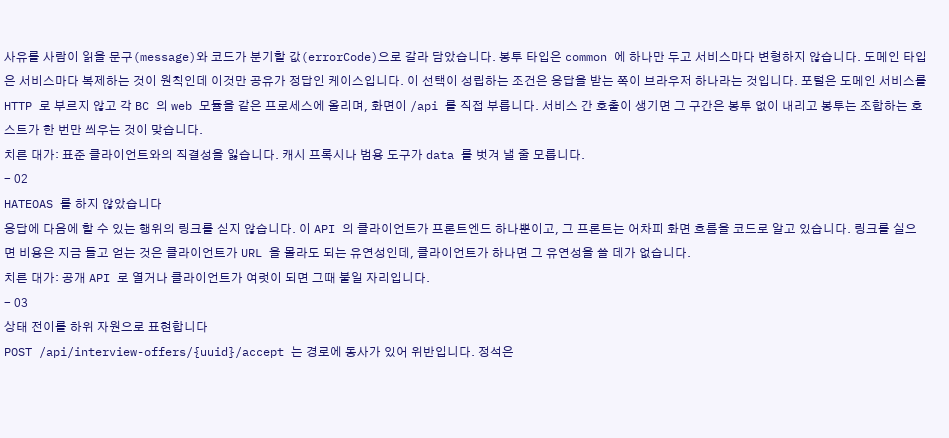사유를 사람이 읽을 문구(message)와 코드가 분기할 값(errorCode)으로 갈라 담았습니다. 봉투 타입은 common 에 하나만 두고 서비스마다 변형하지 않습니다. 도메인 타입은 서비스마다 복제하는 것이 원칙인데 이것만 공유가 정답인 케이스입니다. 이 선택이 성립하는 조건은 응답을 받는 쪽이 브라우저 하나라는 것입니다. 포털은 도메인 서비스를 HTTP 로 부르지 않고 각 BC 의 web 모듈을 같은 프로세스에 올리며, 화면이 /api 를 직접 부릅니다. 서비스 간 호출이 생기면 그 구간은 봉투 없이 내리고 봉투는 조합하는 호스트가 한 번만 씌우는 것이 맞습니다.
치른 대가: 표준 클라이언트와의 직결성을 잃습니다. 캐시 프록시나 범용 도구가 data 를 벗겨 낼 줄 모릅니다.
- 02
HATEOAS 를 하지 않았습니다
응답에 다음에 할 수 있는 행위의 링크를 싣지 않습니다. 이 API 의 클라이언트가 프론트엔드 하나뿐이고, 그 프론트는 어차피 화면 흐름을 코드로 알고 있습니다. 링크를 실으면 비용은 지금 들고 얻는 것은 클라이언트가 URL 을 몰라도 되는 유연성인데, 클라이언트가 하나면 그 유연성을 쓸 데가 없습니다.
치른 대가: 공개 API 로 열거나 클라이언트가 여럿이 되면 그때 붙일 자리입니다.
- 03
상태 전이를 하위 자원으로 표현합니다
POST /api/interview-offers/{uuid}/accept 는 경로에 동사가 있어 위반입니다. 정석은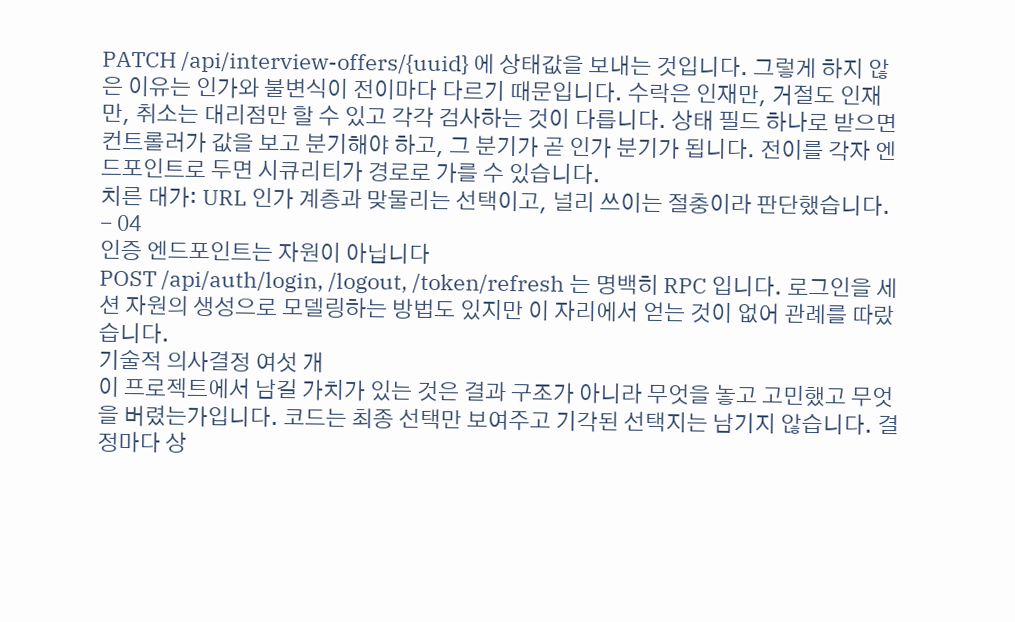PATCH /api/interview-offers/{uuid} 에 상태값을 보내는 것입니다. 그렇게 하지 않은 이유는 인가와 불변식이 전이마다 다르기 때문입니다. 수락은 인재만, 거절도 인재만, 취소는 대리점만 할 수 있고 각각 검사하는 것이 다릅니다. 상태 필드 하나로 받으면 컨트롤러가 값을 보고 분기해야 하고, 그 분기가 곧 인가 분기가 됩니다. 전이를 각자 엔드포인트로 두면 시큐리티가 경로로 가를 수 있습니다.
치른 대가: URL 인가 계층과 맞물리는 선택이고, 널리 쓰이는 절충이라 판단했습니다.
- 04
인증 엔드포인트는 자원이 아닙니다
POST /api/auth/login, /logout, /token/refresh 는 명백히 RPC 입니다. 로그인을 세션 자원의 생성으로 모델링하는 방법도 있지만 이 자리에서 얻는 것이 없어 관례를 따랐습니다.
기술적 의사결정 여섯 개
이 프로젝트에서 남길 가치가 있는 것은 결과 구조가 아니라 무엇을 놓고 고민했고 무엇을 버렸는가입니다. 코드는 최종 선택만 보여주고 기각된 선택지는 남기지 않습니다. 결정마다 상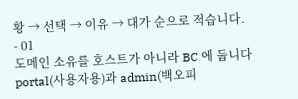황 → 선택 → 이유 → 대가 순으로 적습니다.
- 01
도메인 소유를 호스트가 아니라 BC 에 둡니다
portal(사용자용)과 admin(백오피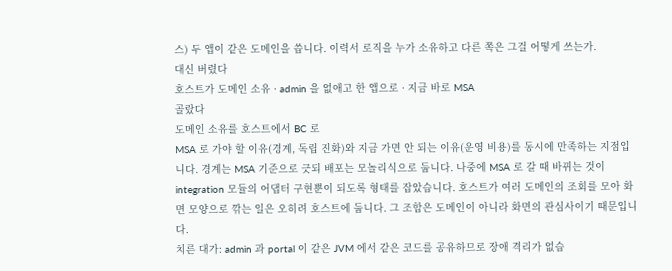스) 두 앱이 같은 도메인을 씁니다. 이력서 로직을 누가 소유하고 다른 쪽은 그걸 어떻게 쓰는가.
대신 버렸다
호스트가 도메인 소유 · admin 을 없애고 한 앱으로 · 지금 바로 MSA
골랐다
도메인 소유를 호스트에서 BC 로
MSA 로 가야 할 이유(경계, 독립 진화)와 지금 가면 안 되는 이유(운영 비용)를 동시에 만족하는 지점입니다. 경계는 MSA 기준으로 긋되 배포는 모놀리식으로 둡니다. 나중에 MSA 로 갈 때 바뀌는 것이 integration 모듈의 어댑터 구현뿐이 되도록 형태를 잡았습니다. 호스트가 여러 도메인의 조회를 모아 화면 모양으로 깎는 일은 오히려 호스트에 둡니다. 그 조합은 도메인이 아니라 화면의 관심사이기 때문입니다.
치른 대가: admin 과 portal 이 같은 JVM 에서 같은 코드를 공유하므로 장애 격리가 없습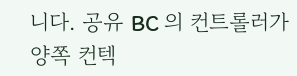니다. 공유 BC 의 컨트롤러가 양쪽 컨텍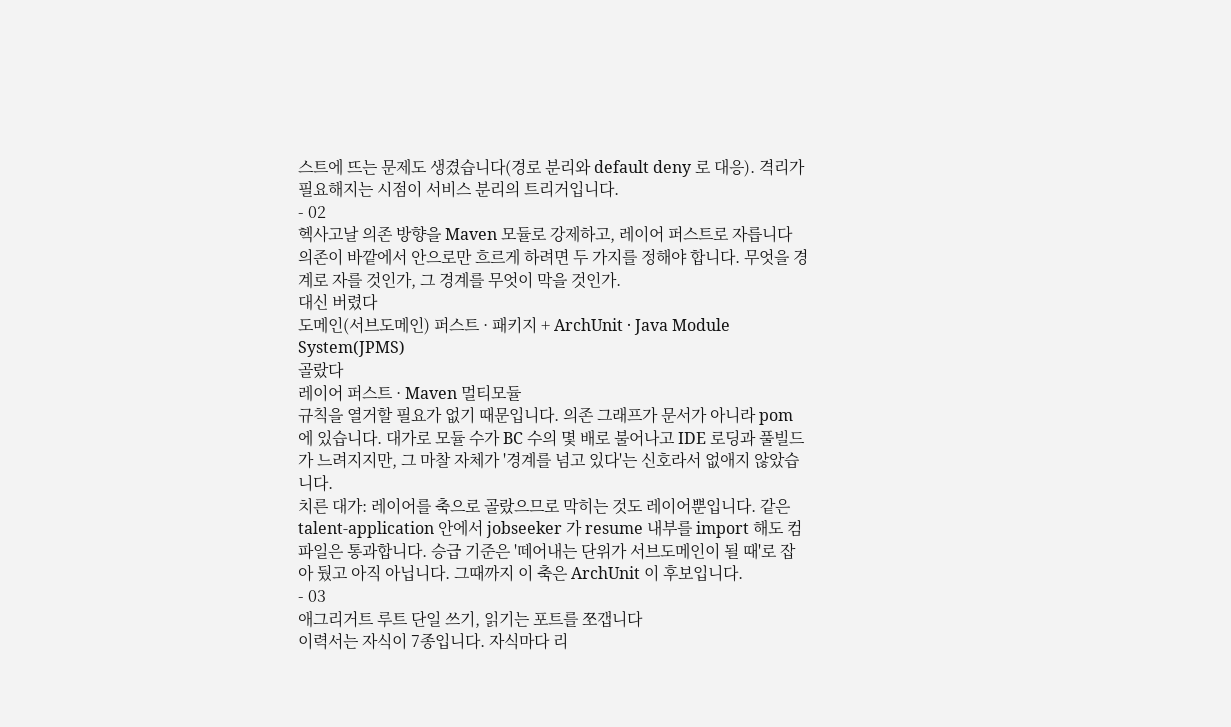스트에 뜨는 문제도 생겼습니다(경로 분리와 default deny 로 대응). 격리가 필요해지는 시점이 서비스 분리의 트리거입니다.
- 02
헥사고날 의존 방향을 Maven 모듈로 강제하고, 레이어 퍼스트로 자릅니다
의존이 바깥에서 안으로만 흐르게 하려면 두 가지를 정해야 합니다. 무엇을 경계로 자를 것인가, 그 경계를 무엇이 막을 것인가.
대신 버렸다
도메인(서브도메인) 퍼스트 · 패키지 + ArchUnit · Java Module System(JPMS)
골랐다
레이어 퍼스트 · Maven 멀티모듈
규칙을 열거할 필요가 없기 때문입니다. 의존 그래프가 문서가 아니라 pom 에 있습니다. 대가로 모듈 수가 BC 수의 몇 배로 불어나고 IDE 로딩과 풀빌드가 느려지지만, 그 마찰 자체가 '경계를 넘고 있다'는 신호라서 없애지 않았습니다.
치른 대가: 레이어를 축으로 골랐으므로 막히는 것도 레이어뿐입니다. 같은 talent-application 안에서 jobseeker 가 resume 내부를 import 해도 컴파일은 통과합니다. 승급 기준은 '떼어내는 단위가 서브도메인이 될 때'로 잡아 뒀고 아직 아닙니다. 그때까지 이 축은 ArchUnit 이 후보입니다.
- 03
애그리거트 루트 단일 쓰기, 읽기는 포트를 쪼갭니다
이력서는 자식이 7종입니다. 자식마다 리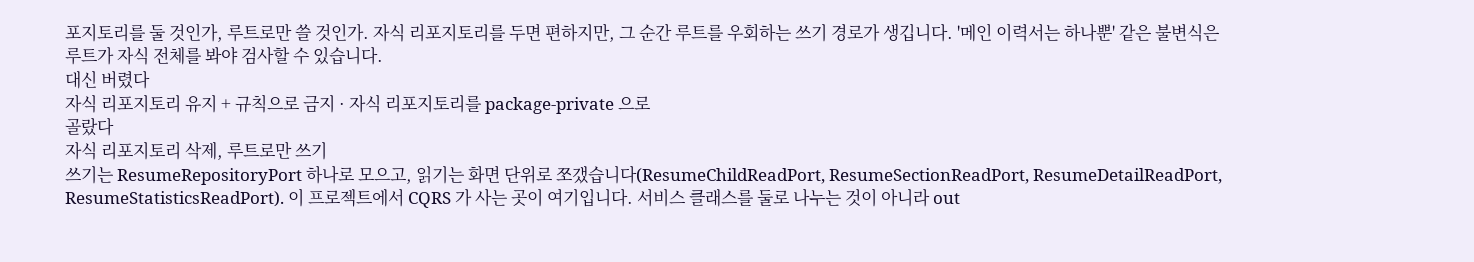포지토리를 둘 것인가, 루트로만 쓸 것인가. 자식 리포지토리를 두면 편하지만, 그 순간 루트를 우회하는 쓰기 경로가 생깁니다. '메인 이력서는 하나뿐' 같은 불변식은 루트가 자식 전체를 봐야 검사할 수 있습니다.
대신 버렸다
자식 리포지토리 유지 + 규칙으로 금지 · 자식 리포지토리를 package-private 으로
골랐다
자식 리포지토리 삭제, 루트로만 쓰기
쓰기는 ResumeRepositoryPort 하나로 모으고, 읽기는 화면 단위로 쪼갰습니다(ResumeChildReadPort, ResumeSectionReadPort, ResumeDetailReadPort, ResumeStatisticsReadPort). 이 프로젝트에서 CQRS 가 사는 곳이 여기입니다. 서비스 클래스를 둘로 나누는 것이 아니라 out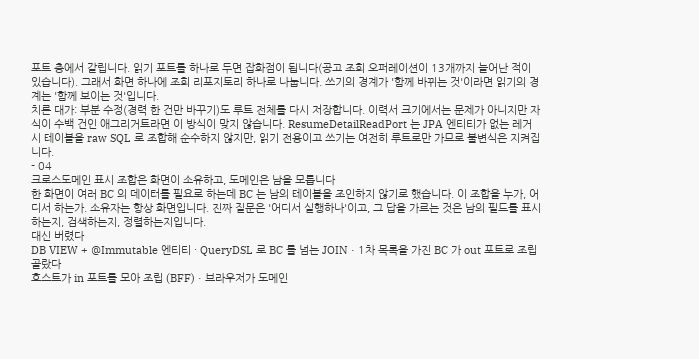포트 층에서 갈립니다. 읽기 포트를 하나로 두면 잡화점이 됩니다(공고 조회 오퍼레이션이 13개까지 늘어난 적이 있습니다). 그래서 화면 하나에 조회 리포지토리 하나로 나눕니다. 쓰기의 경계가 '함께 바뀌는 것'이라면 읽기의 경계는 '함께 보이는 것'입니다.
치른 대가: 부분 수정(경력 한 건만 바꾸기)도 루트 전체를 다시 저장합니다. 이력서 크기에서는 문제가 아니지만 자식이 수백 건인 애그리거트라면 이 방식이 맞지 않습니다. ResumeDetailReadPort 는 JPA 엔티티가 없는 레거시 테이블을 raw SQL 로 조합해 순수하지 않지만, 읽기 전용이고 쓰기는 여전히 루트로만 가므로 불변식은 지켜집니다.
- 04
크로스도메인 표시 조합은 화면이 소유하고, 도메인은 남을 모릅니다
한 화면이 여러 BC 의 데이터를 필요로 하는데 BC 는 남의 테이블을 조인하지 않기로 했습니다. 이 조합을 누가, 어디서 하는가. 소유자는 항상 화면입니다. 진짜 질문은 '어디서 실행하나'이고, 그 답을 가르는 것은 남의 필드를 표시하는지, 검색하는지, 정렬하는지입니다.
대신 버렸다
DB VIEW + @Immutable 엔티티 · QueryDSL 로 BC 를 넘는 JOIN · 1차 목록을 가진 BC 가 out 포트로 조립
골랐다
호스트가 in 포트를 모아 조립 (BFF) · 브라우저가 도메인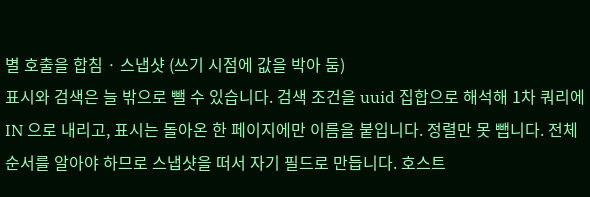별 호출을 합침 · 스냅샷 (쓰기 시점에 값을 박아 둠)
표시와 검색은 늘 밖으로 뺄 수 있습니다. 검색 조건을 uuid 집합으로 해석해 1차 쿼리에 IN 으로 내리고, 표시는 돌아온 한 페이지에만 이름을 붙입니다. 정렬만 못 뺍니다. 전체 순서를 알아야 하므로 스냅샷을 떠서 자기 필드로 만듭니다. 호스트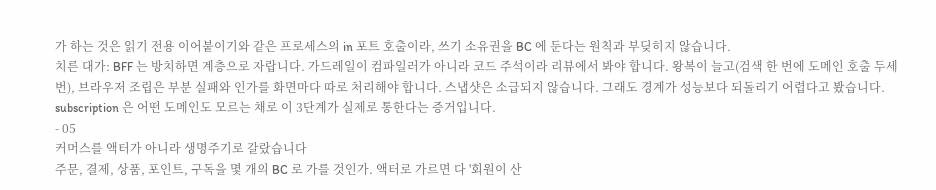가 하는 것은 읽기 전용 이어붙이기와 같은 프로세스의 in 포트 호출이라, 쓰기 소유권을 BC 에 둔다는 원칙과 부딪히지 않습니다.
치른 대가: BFF 는 방치하면 계층으로 자랍니다. 가드레일이 컴파일러가 아니라 코드 주석이라 리뷰에서 봐야 합니다. 왕복이 늘고(검색 한 번에 도메인 호출 두세 번), 브라우저 조립은 부분 실패와 인가를 화면마다 따로 처리해야 합니다. 스냅샷은 소급되지 않습니다. 그래도 경계가 성능보다 되돌리기 어렵다고 봤습니다. subscription 은 어떤 도메인도 모르는 채로 이 3단계가 실제로 통한다는 증거입니다.
- 05
커머스를 액터가 아니라 생명주기로 갈랐습니다
주문, 결제, 상품, 포인트, 구독을 몇 개의 BC 로 가를 것인가. 액터로 가르면 다 '회원이 산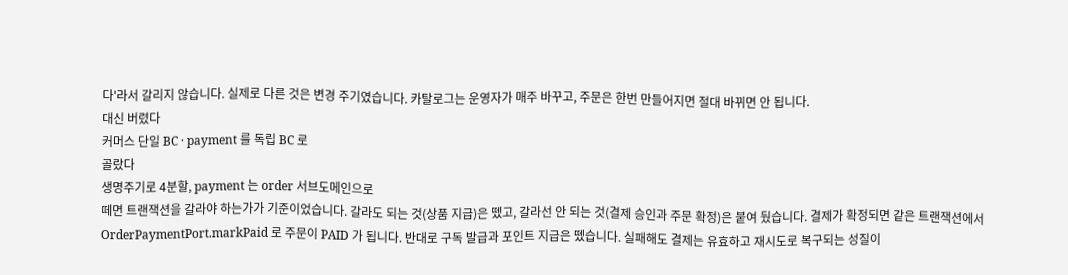다'라서 갈리지 않습니다. 실제로 다른 것은 변경 주기였습니다. 카탈로그는 운영자가 매주 바꾸고, 주문은 한번 만들어지면 절대 바뀌면 안 됩니다.
대신 버렸다
커머스 단일 BC · payment 를 독립 BC 로
골랐다
생명주기로 4분할, payment 는 order 서브도메인으로
떼면 트랜잭션을 갈라야 하는가가 기준이었습니다. 갈라도 되는 것(상품 지급)은 뗐고, 갈라선 안 되는 것(결제 승인과 주문 확정)은 붙여 뒀습니다. 결제가 확정되면 같은 트랜잭션에서 OrderPaymentPort.markPaid 로 주문이 PAID 가 됩니다. 반대로 구독 발급과 포인트 지급은 뗐습니다. 실패해도 결제는 유효하고 재시도로 복구되는 성질이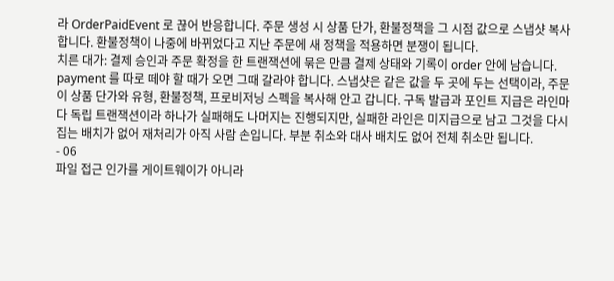라 OrderPaidEvent 로 끊어 반응합니다. 주문 생성 시 상품 단가, 환불정책을 그 시점 값으로 스냅샷 복사합니다. 환불정책이 나중에 바뀌었다고 지난 주문에 새 정책을 적용하면 분쟁이 됩니다.
치른 대가: 결제 승인과 주문 확정을 한 트랜잭션에 묶은 만큼 결제 상태와 기록이 order 안에 남습니다. payment 를 따로 떼야 할 때가 오면 그때 갈라야 합니다. 스냅샷은 같은 값을 두 곳에 두는 선택이라, 주문이 상품 단가와 유형, 환불정책, 프로비저닝 스펙을 복사해 안고 갑니다. 구독 발급과 포인트 지급은 라인마다 독립 트랜잭션이라 하나가 실패해도 나머지는 진행되지만, 실패한 라인은 미지급으로 남고 그것을 다시 집는 배치가 없어 재처리가 아직 사람 손입니다. 부분 취소와 대사 배치도 없어 전체 취소만 됩니다.
- 06
파일 접근 인가를 게이트웨이가 아니라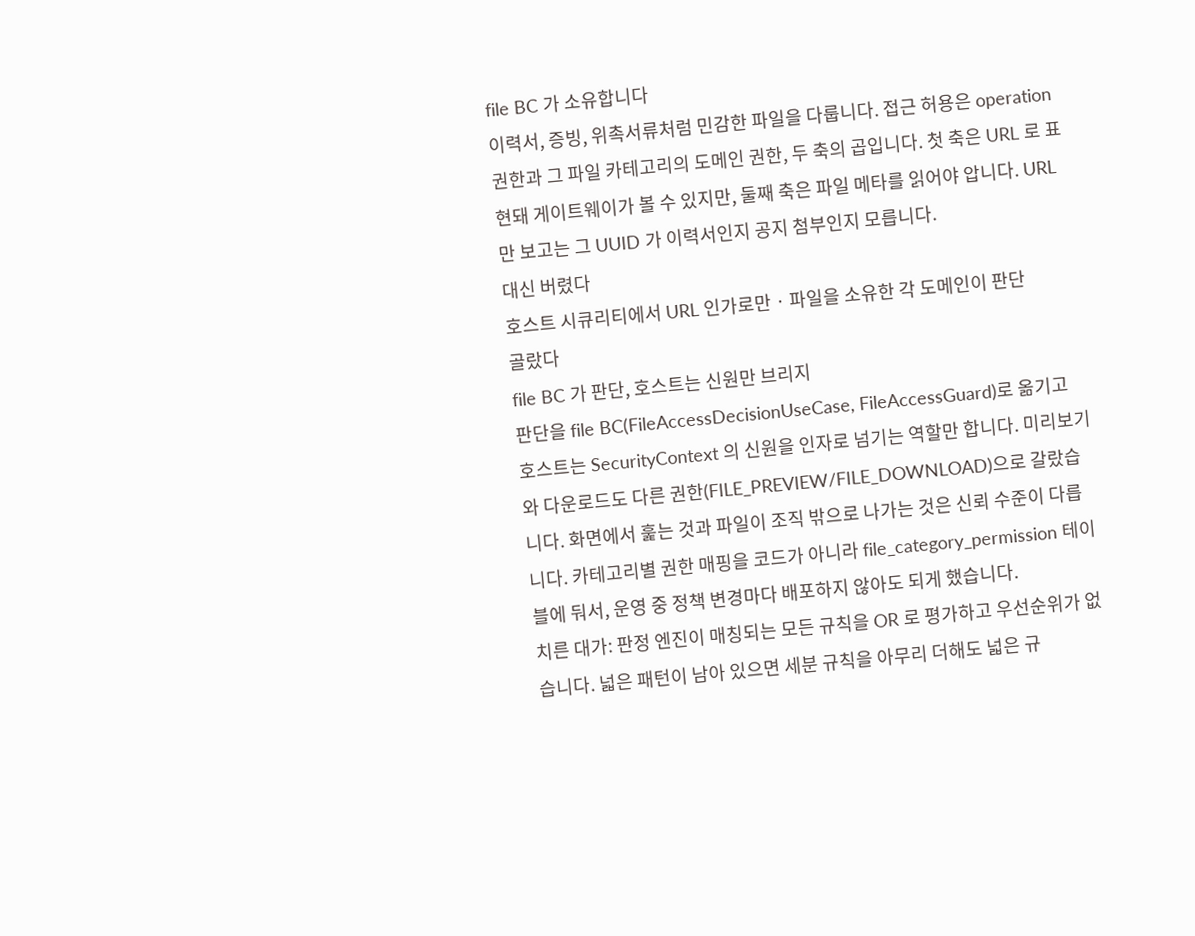file BC 가 소유합니다
이력서, 증빙, 위촉서류처럼 민감한 파일을 다룹니다. 접근 허용은 operation 권한과 그 파일 카테고리의 도메인 권한, 두 축의 곱입니다. 첫 축은 URL 로 표현돼 게이트웨이가 볼 수 있지만, 둘째 축은 파일 메타를 읽어야 압니다. URL 만 보고는 그 UUID 가 이력서인지 공지 첨부인지 모릅니다.
대신 버렸다
호스트 시큐리티에서 URL 인가로만 · 파일을 소유한 각 도메인이 판단
골랐다
file BC 가 판단, 호스트는 신원만 브리지
판단을 file BC(FileAccessDecisionUseCase, FileAccessGuard)로 옮기고 호스트는 SecurityContext 의 신원을 인자로 넘기는 역할만 합니다. 미리보기와 다운로드도 다른 권한(FILE_PREVIEW/FILE_DOWNLOAD)으로 갈랐습니다. 화면에서 훑는 것과 파일이 조직 밖으로 나가는 것은 신뢰 수준이 다릅니다. 카테고리별 권한 매핑을 코드가 아니라 file_category_permission 테이블에 둬서, 운영 중 정책 변경마다 배포하지 않아도 되게 했습니다.
치른 대가: 판정 엔진이 매칭되는 모든 규칙을 OR 로 평가하고 우선순위가 없습니다. 넓은 패턴이 남아 있으면 세분 규칙을 아무리 더해도 넓은 규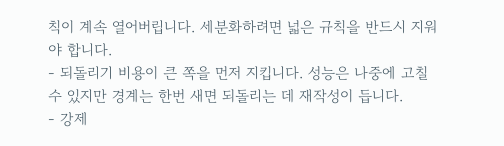칙이 계속 열어버립니다. 세분화하려면 넓은 규칙을 반드시 지워야 합니다.
- 되돌리기 비용이 큰 쪽을 먼저 지킵니다. 성능은 나중에 고칠 수 있지만 경계는 한번 새면 되돌리는 데 재작성이 듭니다.
- 강제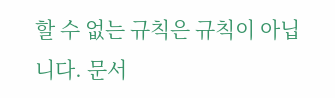할 수 없는 규칙은 규칙이 아닙니다. 문서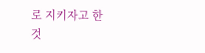로 지키자고 한 것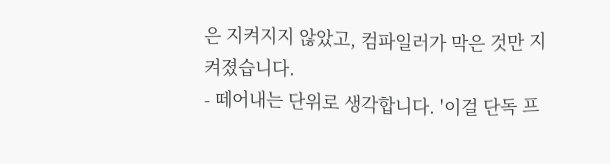은 지켜지지 않았고, 컴파일러가 막은 것만 지켜졌습니다.
- 떼어내는 단위로 생각합니다. '이걸 단독 프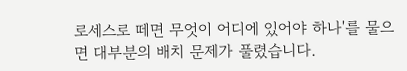로세스로 떼면 무엇이 어디에 있어야 하나'를 물으면 대부분의 배치 문제가 풀렸습니다.